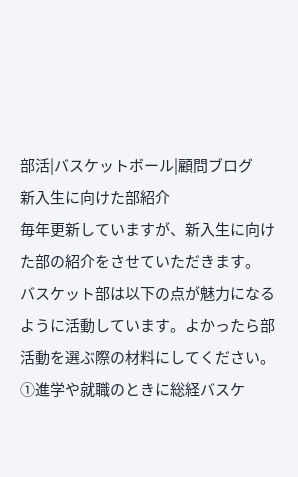部活|バスケットボール|顧問ブログ
新入生に向けた部紹介
毎年更新していますが、新入生に向けた部の紹介をさせていただきます。
バスケット部は以下の点が魅力になるように活動しています。よかったら部活動を選ぶ際の材料にしてください。
①進学や就職のときに総経バスケ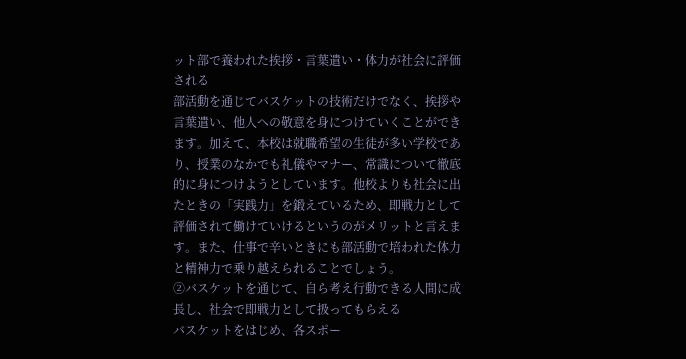ット部で養われた挨拶・言葉遣い・体力が社会に評価される
部活動を通じてバスケットの技術だけでなく、挨拶や言葉遣い、他人への敬意を身につけていくことができます。加えて、本校は就職希望の生徒が多い学校であり、授業のなかでも礼儀やマナー、常識について徹底的に身につけようとしています。他校よりも社会に出たときの「実践力」を鍛えているため、即戦力として評価されて働けていけるというのがメリットと言えます。また、仕事で辛いときにも部活動で培われた体力と精神力で乗り越えられることでしょう。
②バスケットを通じて、自ら考え行動できる人間に成長し、社会で即戦力として扱ってもらえる
バスケットをはじめ、各スポー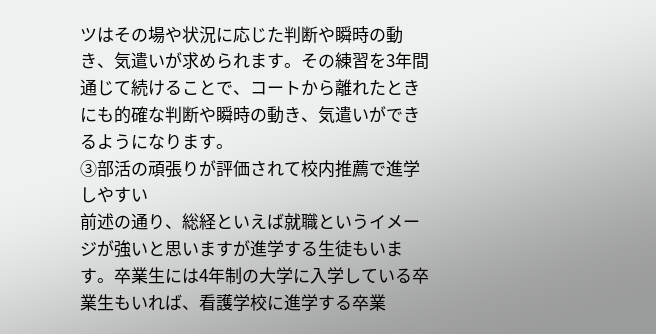ツはその場や状況に応じた判断や瞬時の動き、気遣いが求められます。その練習を3年間通じて続けることで、コートから離れたときにも的確な判断や瞬時の動き、気遣いができるようになります。
③部活の頑張りが評価されて校内推薦で進学しやすい
前述の通り、総経といえば就職というイメージが強いと思いますが進学する生徒もいます。卒業生には4年制の大学に入学している卒業生もいれば、看護学校に進学する卒業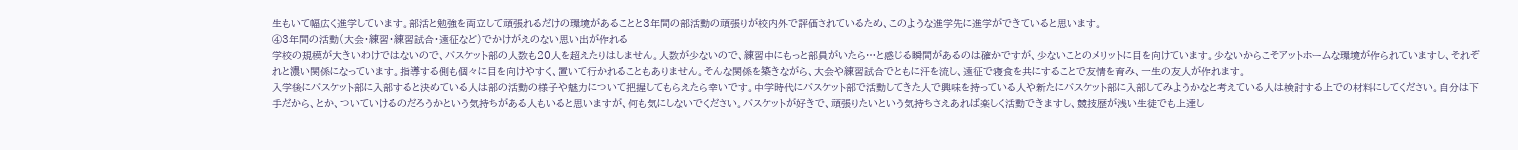生もいて幅広く進学しています。部活と勉強を両立して頑張れるだけの環境があることと3年間の部活動の頑張りが校内外で評価されているため、このような進学先に進学ができていると思います。
④3年間の活動(大会・練習・練習試合・遠征など)でかけがえのない思い出が作れる
学校の規模が大きいわけではないので、バスケット部の人数も20人を超えたりはしません。人数が少ないので、練習中にもっと部員がいたら…と感じる瞬間があるのは確かですが、少ないことのメリットに目を向けています。少ないからこそアットホームな環境が作られていますし、それぞれと濃い関係になっています。指導する側も個々に目を向けやすく、置いて行かれることもありません。そんな関係を築きながら、大会や練習試合でともに汗を流し、遠征で寝食を共にすることで友情を育み、一生の友人が作れます。
入学後にバスケット部に入部すると決めている人は部の活動の様子や魅力について把握してもらえたら幸いです。中学時代にバスケット部で活動してきた人で興味を持っている人や新たにバスケット部に入部してみようかなと考えている人は検討する上での材料にしてください。自分は下手だから、とか、ついていけるのだろうかという気持ちがある人もいると思いますが、何も気にしないでください。バスケットが好きで、頑張りたいという気持ちさえあれば楽しく活動できますし、競技歴が浅い生徒でも上達し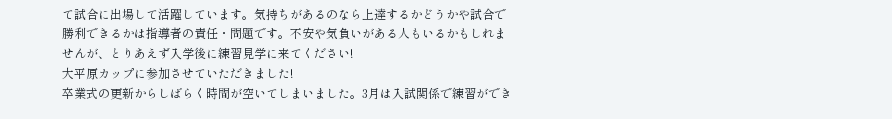て試合に出場して活躍しています。気持ちがあるのなら上達するかどうかや試合で勝利できるかは指導者の責任・問題です。不安や気負いがある人もいるかもしれませんが、とりあえず入学後に練習見学に来てください!
大平原カップに参加させていただきました!
卒業式の更新からしばらく時間が空いてしまいました。3月は入試関係で練習ができ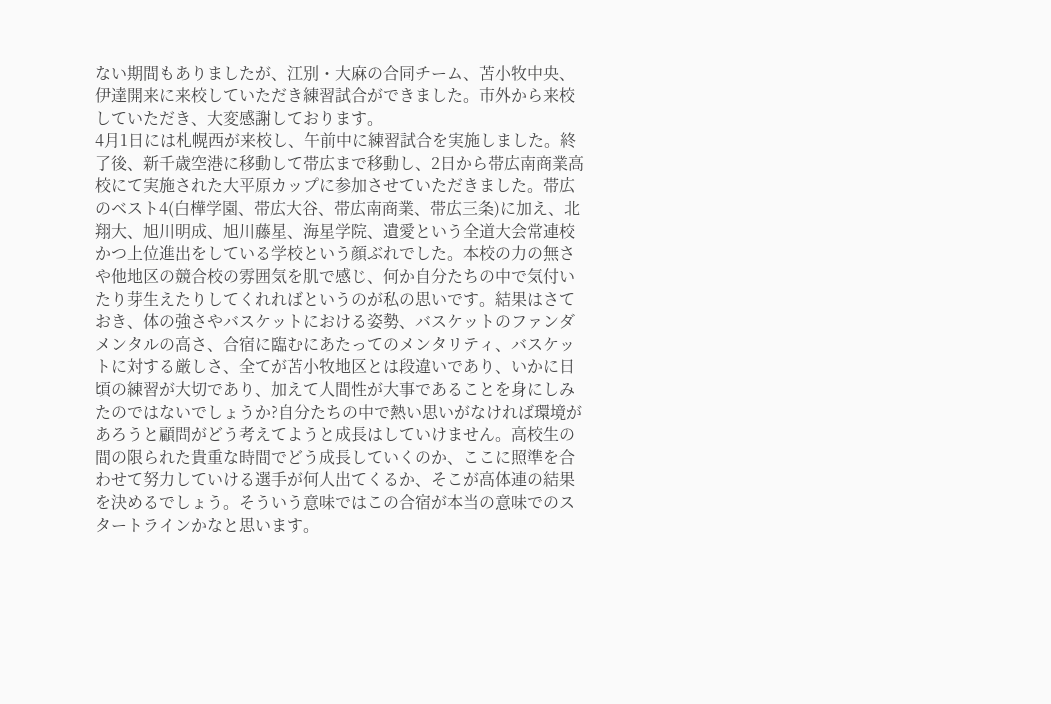ない期間もありましたが、江別・大麻の合同チーム、苫小牧中央、伊達開来に来校していただき練習試合ができました。市外から来校していただき、大変感謝しております。
4月1日には札幌西が来校し、午前中に練習試合を実施しました。終了後、新千歳空港に移動して帯広まで移動し、2日から帯広南商業高校にて実施された大平原カップに参加させていただきました。帯広のベスト4(白樺学園、帯広大谷、帯広南商業、帯広三条)に加え、北翔大、旭川明成、旭川藤星、海星学院、遺愛という全道大会常連校かつ上位進出をしている学校という顔ぶれでした。本校の力の無さや他地区の競合校の雰囲気を肌で感じ、何か自分たちの中で気付いたり芽生えたりしてくれればというのが私の思いです。結果はさておき、体の強さやバスケットにおける姿勢、バスケットのファンダメンタルの高さ、合宿に臨むにあたってのメンタリティ、バスケットに対する厳しさ、全てが苫小牧地区とは段違いであり、いかに日頃の練習が大切であり、加えて人間性が大事であることを身にしみたのではないでしょうか?自分たちの中で熱い思いがなければ環境があろうと顧問がどう考えてようと成長はしていけません。高校生の間の限られた貴重な時間でどう成長していくのか、ここに照準を合わせて努力していける選手が何人出てくるか、そこが高体連の結果を決めるでしょう。そういう意味ではこの合宿が本当の意味でのスタートラインかなと思います。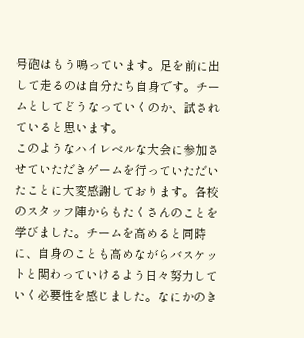号砲はもう鳴っています。足を前に出して走るのは自分たち自身です。チームとしてどうなっていくのか、試されていると思います。
このようなハイレベルな大会に参加させていただきゲームを行っていただいたことに大変感謝しております。各校のスタッフ陣からもたくさんのことを学びました。チームを高めると同時に、自身のことも高めながらバスケットと関わっていけるよう日々努力していく必要性を感じました。なにかのき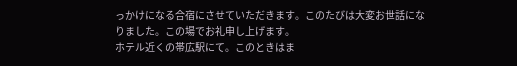っかけになる合宿にさせていただきます。このたびは大変お世話になりました。この場でお礼申し上げます。
ホテル近くの帯広駅にて。このときはま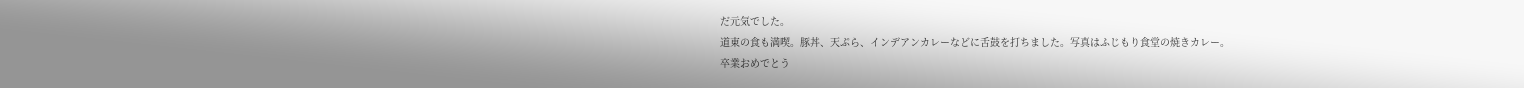だ元気でした。
道東の食も満喫。豚丼、天ぷら、インデアンカレーなどに舌鼓を打ちました。写真はふじもり食堂の焼きカレー。
卒業おめでとう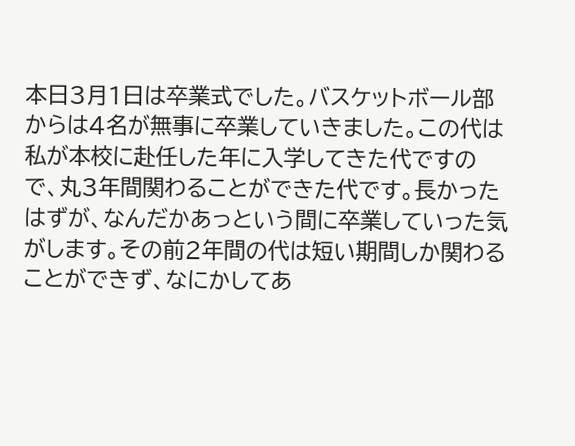本日3月1日は卒業式でした。バスケットボール部からは4名が無事に卒業していきました。この代は私が本校に赴任した年に入学してきた代ですので、丸3年間関わることができた代です。長かったはずが、なんだかあっという間に卒業していった気がします。その前2年間の代は短い期間しか関わることができず、なにかしてあ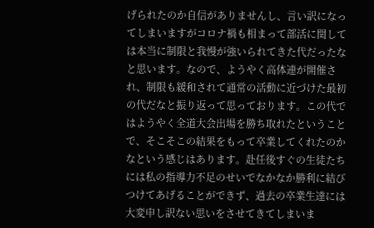げられたのか自信がありませんし、言い訳になってしまいますがコロナ禍も相まって部活に関しては本当に制限と我慢が強いられてきた代だったなと思います。なので、ようやく高体連が開催され、制限も緩和されて通常の活動に近づけた最初の代だなと振り返って思っております。この代ではようやく全道大会出場を勝ち取れたということで、そこそこの結果をもって卒業してくれたのかなという感じはあります。赴任後すぐの生徒たちには私の指導力不足のせいでなかなか勝利に結びつけてあげることができず、過去の卒業生達には大変申し訳ない思いをさせてきてしまいま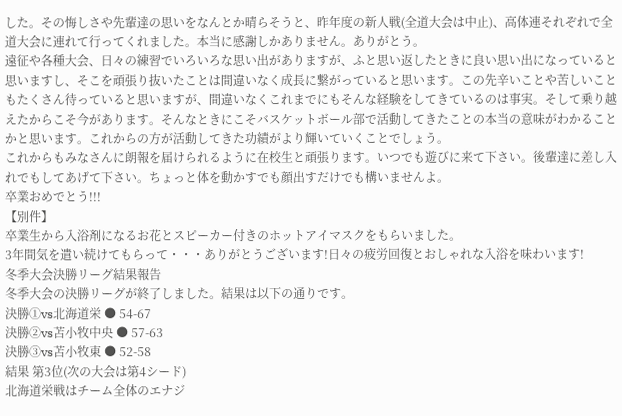した。その悔しさや先輩達の思いをなんとか晴らそうと、昨年度の新人戦(全道大会は中止)、高体連それぞれで全道大会に連れて行ってくれました。本当に感謝しかありません。ありがとう。
遠征や各種大会、日々の練習でいろいろな思い出がありますが、ふと思い返したときに良い思い出になっていると思いますし、そこを頑張り抜いたことは間違いなく成長に繋がっていると思います。この先辛いことや苦しいこともたくさん待っていると思いますが、間違いなくこれまでにもそんな経験をしてきているのは事実。そして乗り越えたからこそ今があります。そんなときにこそバスケットボール部で活動してきたことの本当の意味がわかることかと思います。これからの方が活動してきた功績がより輝いていくことでしょう。
これからもみなさんに朗報を届けられるように在校生と頑張ります。いつでも遊びに来て下さい。後輩達に差し入れでもしてあげて下さい。ちょっと体を動かすでも顔出すだけでも構いませんよ。
卒業おめでとう!!!
【別件】
卒業生から入浴剤になるお花とスピーカー付きのホットアイマスクをもらいました。
3年間気を遣い続けてもらって・・・ありがとうございます!日々の疲労回復とおしゃれな入浴を味わいます!
冬季大会決勝リーグ結果報告
冬季大会の決勝リーグが終了しました。結果は以下の通りです。
決勝①vs北海道栄 ● 54-67
決勝②vs苫小牧中央 ● 57-63
決勝③vs苫小牧東 ● 52-58
結果 第3位(次の大会は第4シード)
北海道栄戦はチーム全体のエナジ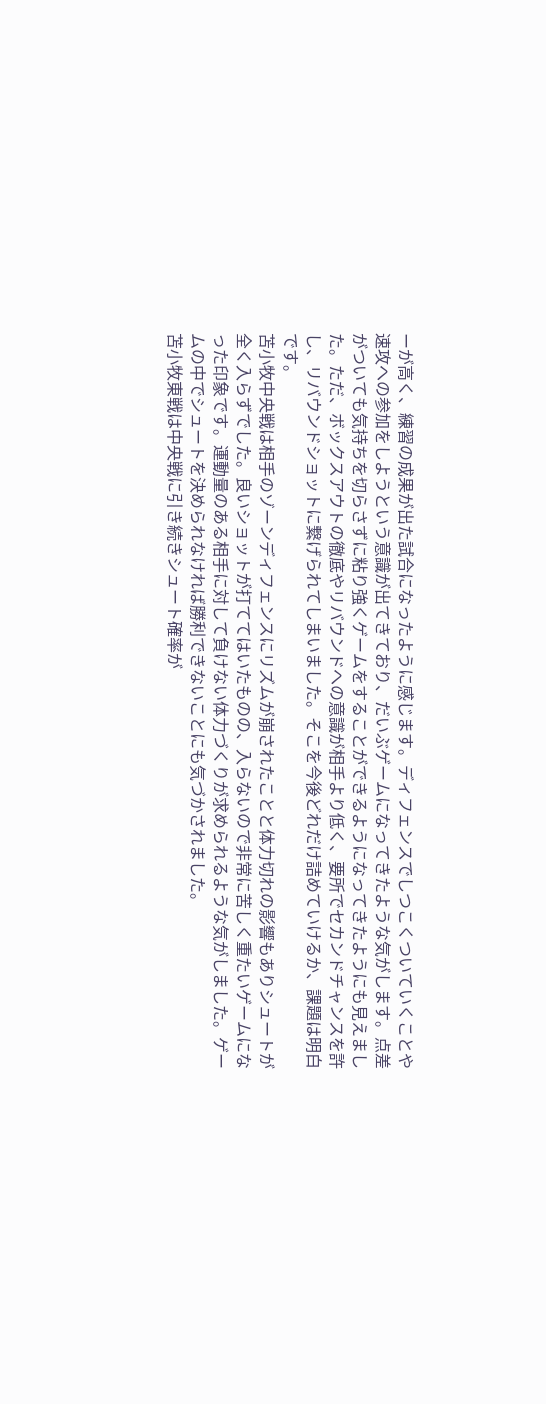ーが高く、練習の成果が出た試合になったように感じます。ディフェンスでしつこくついていくことや速攻への参加をしようという意識が出てきており、だいぶゲームになってきたような気がします。点差がついても気持ちを切らさずに粘り強くゲームをすることができるようになってきたようにも見えました。ただ、ボックスアウトの徹底やリバウンドへの意識が相手より低く、要所でセカンドチャンスを許し、リバウンドショットに繋げられてしまいました。そこを今後どれだけ詰めていけるか、課題は明白です。
苫小牧中央戦は相手のゾーンディフェンスにリズムが崩されたことと体力切れの影響もありシュートが全く入らずでした。良いショットが打ててはいたものの、入らないので非常に苦しく重たいゲームになった印象です。運動量のある相手に対して負けない体力づくりが求められるような気がしました。ゲームの中でシュートを決められなければ勝利できないことにも気づかされました。
苫小牧東戦は中央戦に引き続きシュート確率が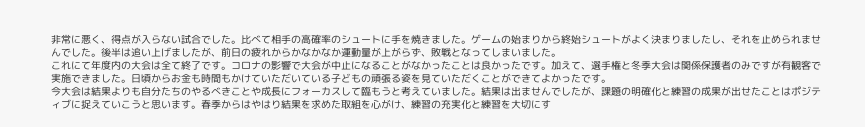非常に悪く、得点が入らない試合でした。比べて相手の高確率のシュートに手を焼きました。ゲームの始まりから終始シュートがよく決まりましたし、それを止められませんでした。後半は追い上げましたが、前日の疲れからかなかなか運動量が上がらず、敗戦となってしまいました。
これにて年度内の大会は全て終了です。コロナの影響で大会が中止になることがなかったことは良かったです。加えて、選手権と冬季大会は関係保護者のみですが有観客で実施できました。日頃からお金も時間もかけていただいている子どもの頑張る姿を見ていただくことができてよかったです。
今大会は結果よりも自分たちのやるべきことや成長にフォーカスして臨もうと考えていました。結果は出ませんでしたが、課題の明確化と練習の成果が出せたことはポジティブに捉えていこうと思います。春季からはやはり結果を求めた取組を心がけ、練習の充実化と練習を大切にす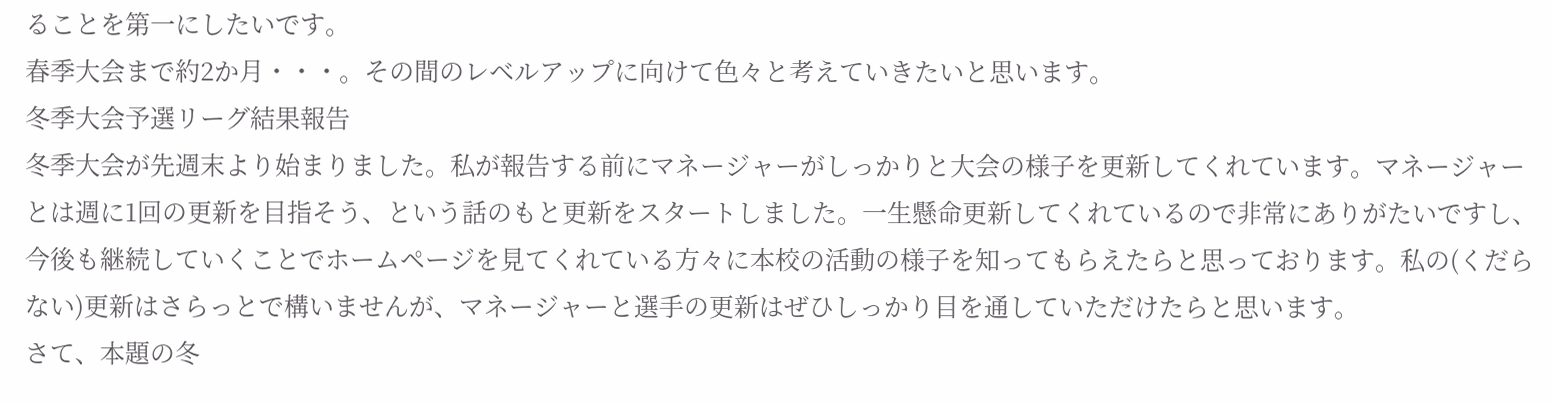ることを第一にしたいです。
春季大会まで約2か月・・・。その間のレベルアップに向けて色々と考えていきたいと思います。
冬季大会予選リーグ結果報告
冬季大会が先週末より始まりました。私が報告する前にマネージャーがしっかりと大会の様子を更新してくれています。マネージャーとは週に1回の更新を目指そう、という話のもと更新をスタートしました。一生懸命更新してくれているので非常にありがたいですし、今後も継続していくことでホームページを見てくれている方々に本校の活動の様子を知ってもらえたらと思っております。私の(くだらない)更新はさらっとで構いませんが、マネージャーと選手の更新はぜひしっかり目を通していただけたらと思います。
さて、本題の冬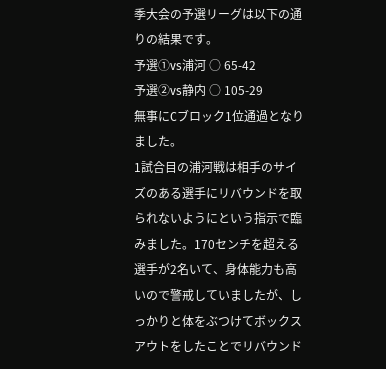季大会の予選リーグは以下の通りの結果です。
予選①vs浦河 ○ 65-42
予選②vs静内 ○ 105-29
無事にCブロック1位通過となりました。
1試合目の浦河戦は相手のサイズのある選手にリバウンドを取られないようにという指示で臨みました。170センチを超える選手が2名いて、身体能力も高いので警戒していましたが、しっかりと体をぶつけてボックスアウトをしたことでリバウンド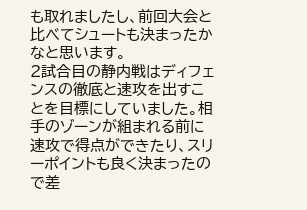も取れましたし、前回大会と比べてシュートも決まったかなと思います。
2試合目の静内戦はディフェンスの徹底と速攻を出すことを目標にしていました。相手のゾーンが組まれる前に速攻で得点ができたり、スリーポイントも良く決まったので差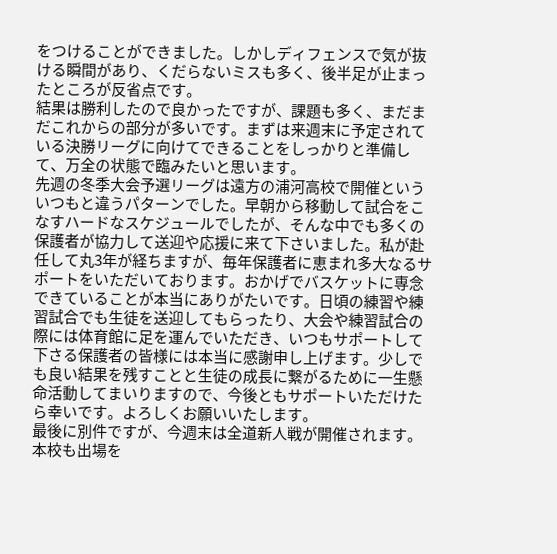をつけることができました。しかしディフェンスで気が抜ける瞬間があり、くだらないミスも多く、後半足が止まったところが反省点です。
結果は勝利したので良かったですが、課題も多く、まだまだこれからの部分が多いです。まずは来週末に予定されている決勝リーグに向けてできることをしっかりと準備して、万全の状態で臨みたいと思います。
先週の冬季大会予選リーグは遠方の浦河高校で開催といういつもと違うパターンでした。早朝から移動して試合をこなすハードなスケジュールでしたが、そんな中でも多くの保護者が協力して送迎や応援に来て下さいました。私が赴任して丸3年が経ちますが、毎年保護者に恵まれ多大なるサポートをいただいております。おかげでバスケットに専念できていることが本当にありがたいです。日頃の練習や練習試合でも生徒を送迎してもらったり、大会や練習試合の際には体育館に足を運んでいただき、いつもサポートして下さる保護者の皆様には本当に感謝申し上げます。少しでも良い結果を残すことと生徒の成長に繋がるために一生懸命活動してまいりますので、今後ともサポートいただけたら幸いです。よろしくお願いいたします。
最後に別件ですが、今週末は全道新人戦が開催されます。本校も出場を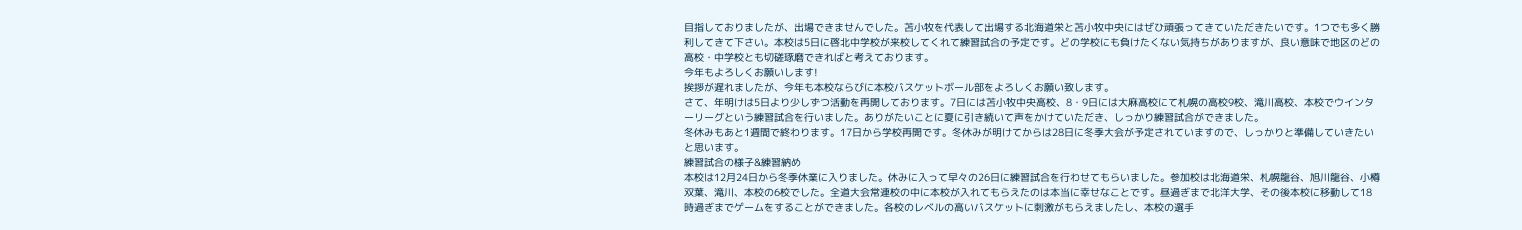目指しておりましたが、出場できませんでした。苫小牧を代表して出場する北海道栄と苫小牧中央にはぜひ頑張ってきていただきたいです。1つでも多く勝利してきて下さい。本校は5日に啓北中学校が来校してくれて練習試合の予定です。どの学校にも負けたくない気持ちがありますが、良い意味で地区のどの高校・中学校とも切磋琢磨できればと考えております。
今年もよろしくお願いします!
挨拶が遅れましたが、今年も本校ならびに本校バスケットボール部をよろしくお願い致します。
さて、年明けは5日より少しずつ活動を再開しております。7日には苫小牧中央高校、8・9日には大麻高校にて札幌の高校9校、滝川高校、本校でウインターリーグという練習試合を行いました。ありがたいことに夏に引き続いて声をかけていただき、しっかり練習試合ができました。
冬休みもあと1週間で終わります。17日から学校再開です。冬休みが明けてからは28日に冬季大会が予定されていますので、しっかりと準備していきたいと思います。
練習試合の様子&練習納め
本校は12月24日から冬季休業に入りました。休みに入って早々の26日に練習試合を行わせてもらいました。参加校は北海道栄、札幌龍谷、旭川龍谷、小樽双葉、滝川、本校の6校でした。全道大会常連校の中に本校が入れてもらえたのは本当に幸せなことです。昼過ぎまで北洋大学、その後本校に移動して18時過ぎまでゲームをすることができました。各校のレベルの高いバスケットに刺激がもらえましたし、本校の選手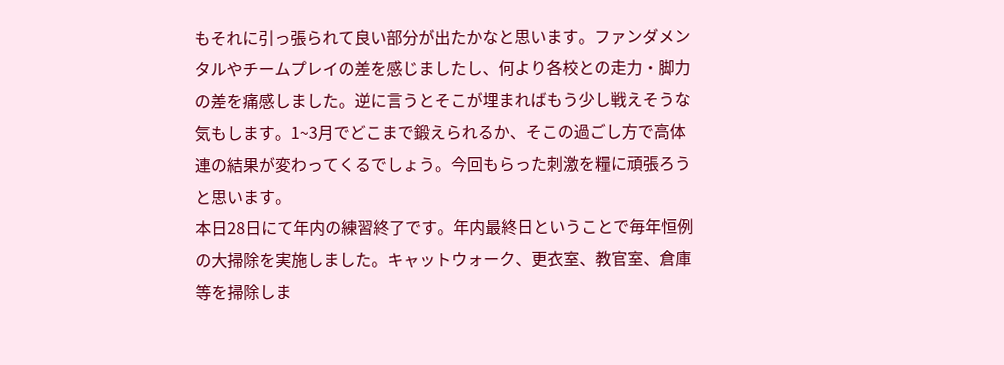もそれに引っ張られて良い部分が出たかなと思います。ファンダメンタルやチームプレイの差を感じましたし、何より各校との走力・脚力の差を痛感しました。逆に言うとそこが埋まればもう少し戦えそうな気もします。1~3月でどこまで鍛えられるか、そこの過ごし方で高体連の結果が変わってくるでしょう。今回もらった刺激を糧に頑張ろうと思います。
本日28日にて年内の練習終了です。年内最終日ということで毎年恒例の大掃除を実施しました。キャットウォーク、更衣室、教官室、倉庫等を掃除しま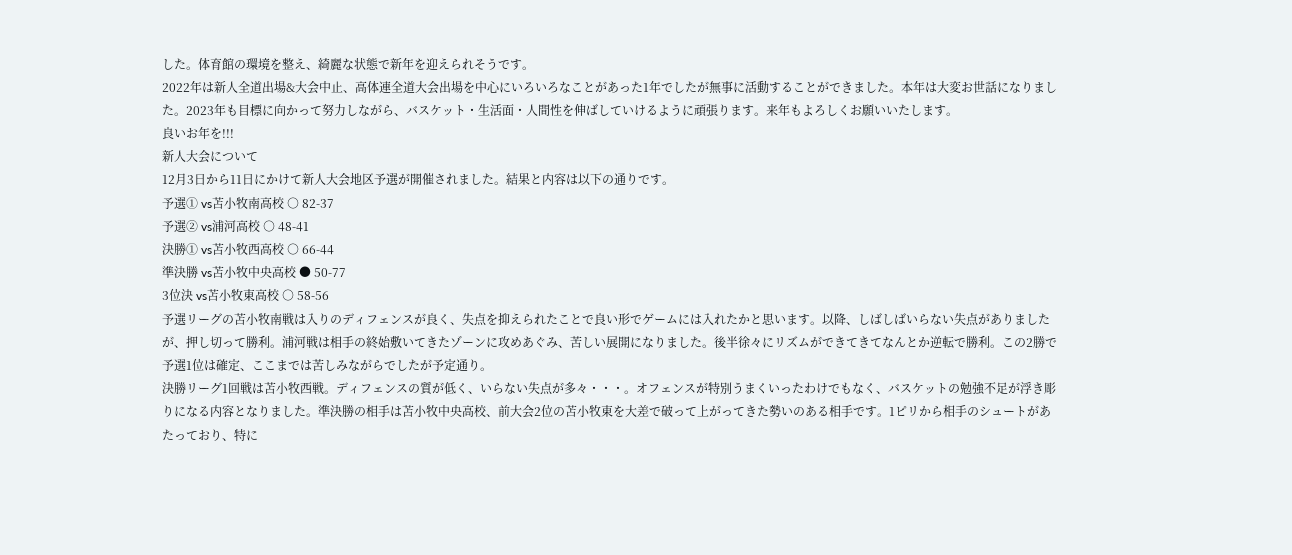した。体育館の環境を整え、綺麗な状態で新年を迎えられそうです。
2022年は新人全道出場&大会中止、高体連全道大会出場を中心にいろいろなことがあった1年でしたが無事に活動することができました。本年は大変お世話になりました。2023年も目標に向かって努力しながら、バスケット・生活面・人間性を伸ばしていけるように頑張ります。来年もよろしくお願いいたします。
良いお年を!!!
新人大会について
12月3日から11日にかけて新人大会地区予選が開催されました。結果と内容は以下の通りです。
予選① vs苫小牧南高校 ○ 82-37
予選② vs浦河高校 ○ 48-41
決勝① vs苫小牧西高校 ○ 66-44
準決勝 vs苫小牧中央高校 ● 50-77
3位決 vs苫小牧東高校 ○ 58-56
予選リーグの苫小牧南戦は入りのディフェンスが良く、失点を抑えられたことで良い形でゲームには入れたかと思います。以降、しばしばいらない失点がありましたが、押し切って勝利。浦河戦は相手の終始敷いてきたゾーンに攻めあぐみ、苦しい展開になりました。後半徐々にリズムができてきてなんとか逆転で勝利。この2勝で予選1位は確定、ここまでは苦しみながらでしたが予定通り。
決勝リーグ1回戦は苫小牧西戦。ディフェンスの質が低く、いらない失点が多々・・・。オフェンスが特別うまくいったわけでもなく、バスケットの勉強不足が浮き彫りになる内容となりました。準決勝の相手は苫小牧中央高校、前大会2位の苫小牧東を大差で破って上がってきた勢いのある相手です。1ピリから相手のシュートがあたっており、特に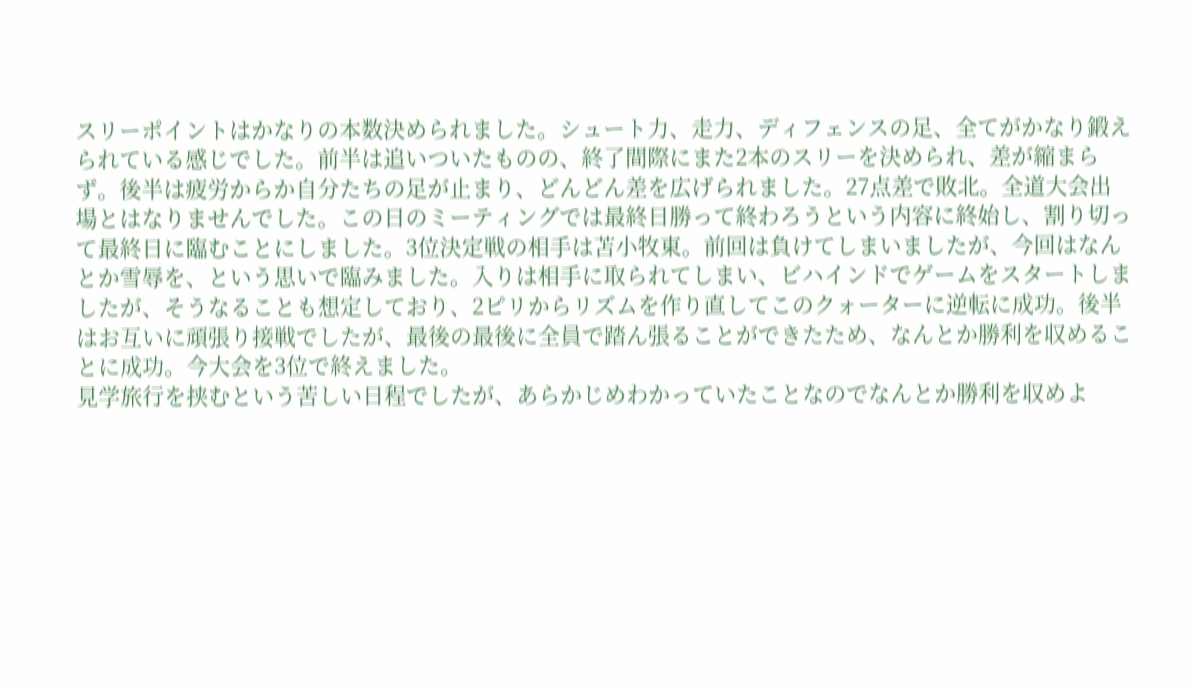スリーポイントはかなりの本数決められました。シュート力、走力、ディフェンスの足、全てがかなり鍛えられている感じでした。前半は追いついたものの、終了間際にまた2本のスリーを決められ、差が縮まらず。後半は疲労からか自分たちの足が止まり、どんどん差を広げられました。27点差で敗北。全道大会出場とはなりませんでした。この日のミーティングでは最終日勝って終わろうという内容に終始し、割り切って最終日に臨むことにしました。3位決定戦の相手は苫小牧東。前回は負けてしまいましたが、今回はなんとか雪辱を、という思いで臨みました。入りは相手に取られてしまい、ビハインドでゲームをスタートしましたが、そうなることも想定しており、2ピリからリズムを作り直してこのクォーターに逆転に成功。後半はお互いに頑張り接戦でしたが、最後の最後に全員で踏ん張ることができたため、なんとか勝利を収めることに成功。今大会を3位で終えました。
見学旅行を挟むという苦しい日程でしたが、あらかじめわかっていたことなのでなんとか勝利を収めよ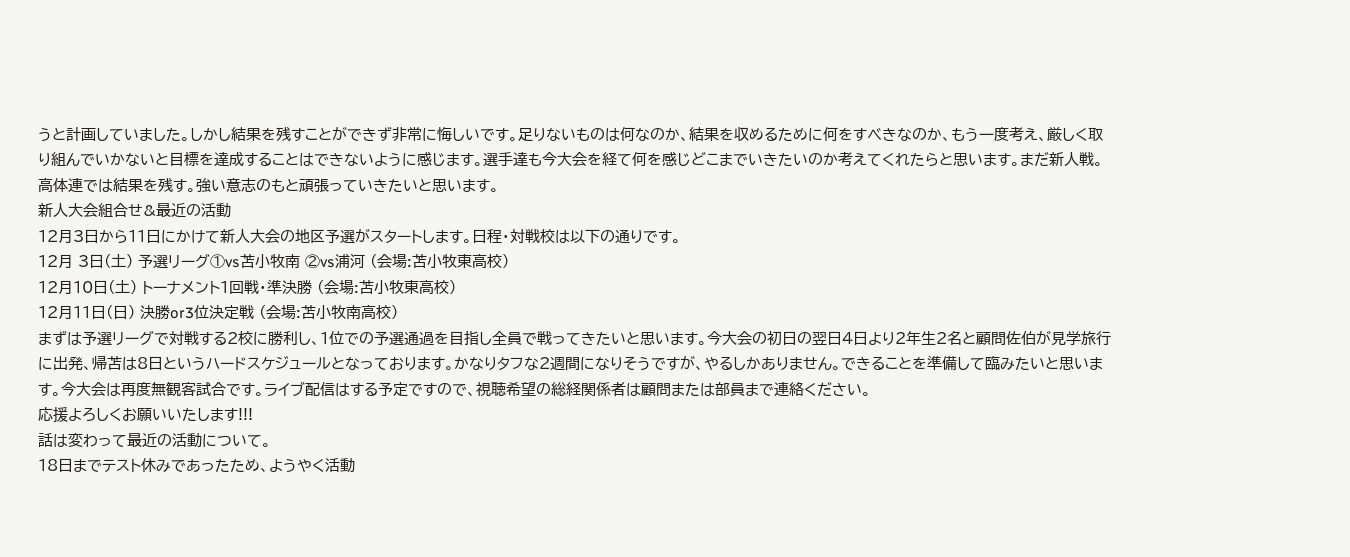うと計画していました。しかし結果を残すことができず非常に悔しいです。足りないものは何なのか、結果を収めるために何をすべきなのか、もう一度考え、厳しく取り組んでいかないと目標を達成することはできないように感じます。選手達も今大会を経て何を感じどこまでいきたいのか考えてくれたらと思います。まだ新人戦。高体連では結果を残す。強い意志のもと頑張っていきたいと思います。
新人大会組合せ&最近の活動
12月3日から11日にかけて新人大会の地区予選がスタートします。日程・対戦校は以下の通りです。
12月 3日(土) 予選リーグ①vs苫小牧南 ②vs浦河 (会場:苫小牧東高校)
12月10日(土) トーナメント1回戦・準決勝 (会場:苫小牧東高校)
12月11日(日) 決勝or3位決定戦 (会場:苫小牧南高校)
まずは予選リーグで対戦する2校に勝利し、1位での予選通過を目指し全員で戦ってきたいと思います。今大会の初日の翌日4日より2年生2名と顧問佐伯が見学旅行に出発、帰苫は8日というハードスケジュールとなっております。かなりタフな2週間になりそうですが、やるしかありません。できることを準備して臨みたいと思います。今大会は再度無観客試合です。ライブ配信はする予定ですので、視聴希望の総経関係者は顧問または部員まで連絡ください。
応援よろしくお願いいたします!!!
話は変わって最近の活動について。
18日までテスト休みであったため、ようやく活動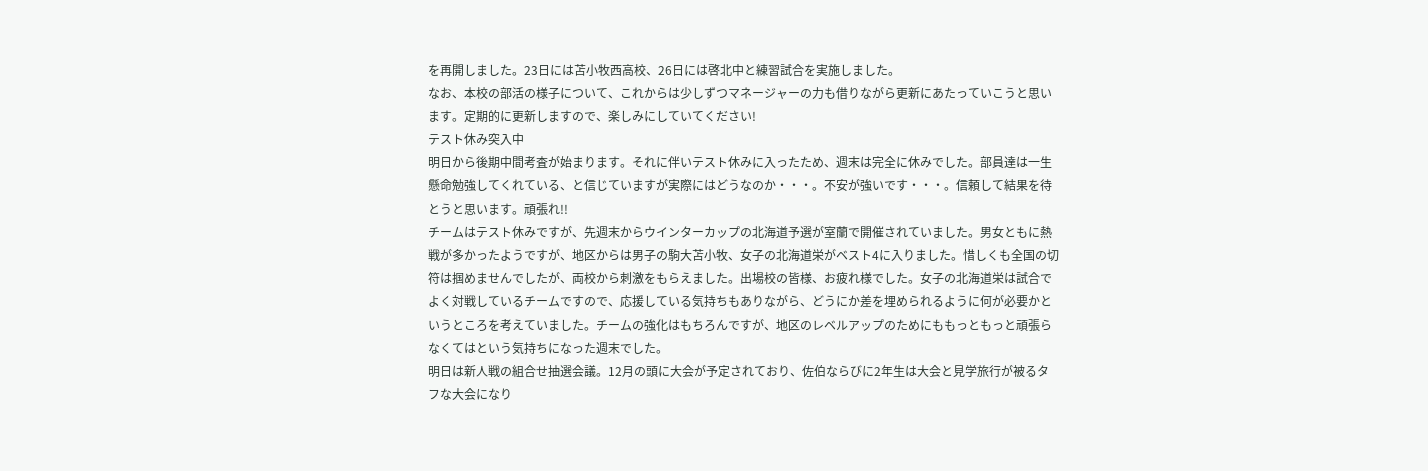を再開しました。23日には苫小牧西高校、26日には啓北中と練習試合を実施しました。
なお、本校の部活の様子について、これからは少しずつマネージャーの力も借りながら更新にあたっていこうと思います。定期的に更新しますので、楽しみにしていてください!
テスト休み突入中
明日から後期中間考査が始まります。それに伴いテスト休みに入ったため、週末は完全に休みでした。部員達は一生懸命勉強してくれている、と信じていますが実際にはどうなのか・・・。不安が強いです・・・。信頼して結果を待とうと思います。頑張れ!!
チームはテスト休みですが、先週末からウインターカップの北海道予選が室蘭で開催されていました。男女ともに熱戦が多かったようですが、地区からは男子の駒大苫小牧、女子の北海道栄がベスト4に入りました。惜しくも全国の切符は掴めませんでしたが、両校から刺激をもらえました。出場校の皆様、お疲れ様でした。女子の北海道栄は試合でよく対戦しているチームですので、応援している気持ちもありながら、どうにか差を埋められるように何が必要かというところを考えていました。チームの強化はもちろんですが、地区のレベルアップのためにももっともっと頑張らなくてはという気持ちになった週末でした。
明日は新人戦の組合せ抽選会議。12月の頭に大会が予定されており、佐伯ならびに2年生は大会と見学旅行が被るタフな大会になり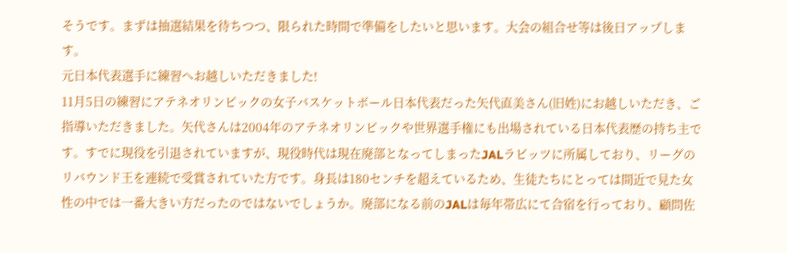そうです。まずは抽選結果を待ちつつ、限られた時間で準備をしたいと思います。大会の組合せ等は後日アップします。
元日本代表選手に練習へお越しいただきました!
11月5日の練習にアテネオリンピックの女子バスケットボール日本代表だった矢代直美さん(旧姓)にお越しいただき、ご指導いただきました。矢代さんは2004年のアテネオリンピックや世界選手権にも出場されている日本代表歴の持ち主です。すでに現役を引退されていますが、現役時代は現在廃部となってしまったJALラビッツに所属しており、リーグのリバウンド王を連続で受賞されていた方です。身長は180センチを超えているため、生徒たちにとっては間近で見た女性の中では一番大きい方だったのではないでしょうか。廃部になる前のJALは毎年帯広にて合宿を行っており、顧問佐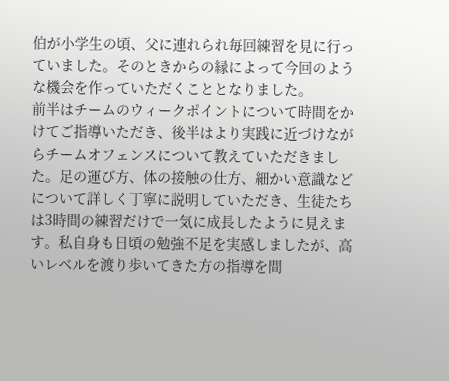伯が小学生の頃、父に連れられ毎回練習を見に行っていました。そのときからの縁によって今回のような機会を作っていただくこととなりました。
前半はチームのウィークポイントについて時間をかけてご指導いただき、後半はより実践に近づけながらチームオフェンスについて教えていただきました。足の運び方、体の接触の仕方、細かい意識などについて詳しく丁寧に説明していただき、生徒たちは3時間の練習だけで一気に成長したように見えます。私自身も日頃の勉強不足を実感しましたが、高いレベルを渡り歩いてきた方の指導を間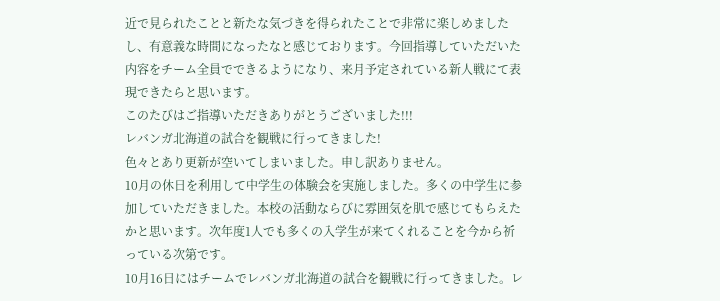近で見られたことと新たな気づきを得られたことで非常に楽しめましたし、有意義な時間になったなと感じております。今回指導していただいた内容をチーム全員でできるようになり、来月予定されている新人戦にて表現できたらと思います。
このたびはご指導いただきありがとうございました!!!
レバンガ北海道の試合を観戦に行ってきました!
色々とあり更新が空いてしまいました。申し訳ありません。
10月の休日を利用して中学生の体験会を実施しました。多くの中学生に参加していただきました。本校の活動ならびに雰囲気を肌で感じてもらえたかと思います。次年度1人でも多くの入学生が来てくれることを今から祈っている次第です。
10月16日にはチームでレバンガ北海道の試合を観戦に行ってきました。レ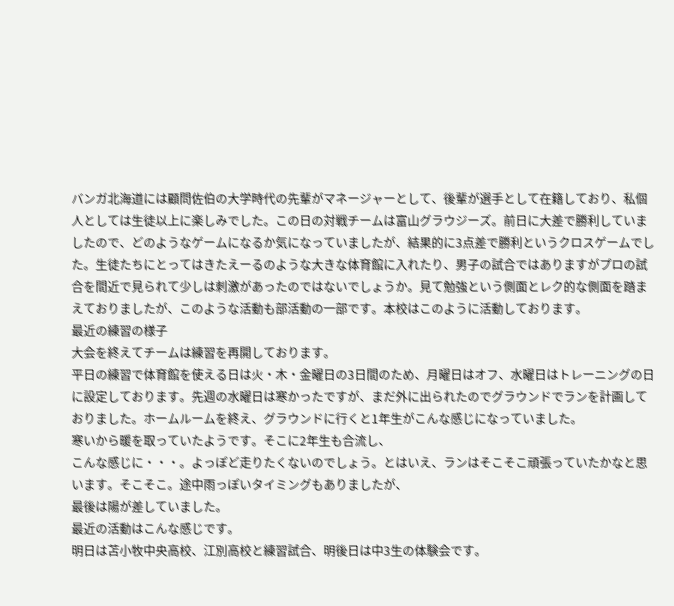バンガ北海道には顧問佐伯の大学時代の先輩がマネージャーとして、後輩が選手として在籍しており、私個人としては生徒以上に楽しみでした。この日の対戦チームは富山グラウジーズ。前日に大差で勝利していましたので、どのようなゲームになるか気になっていましたが、結果的に3点差で勝利というクロスゲームでした。生徒たちにとってはきたえーるのような大きな体育館に入れたり、男子の試合ではありますがプロの試合を間近で見られて少しは刺激があったのではないでしょうか。見て勉強という側面とレク的な側面を踏まえておりましたが、このような活動も部活動の一部です。本校はこのように活動しております。
最近の練習の様子
大会を終えてチームは練習を再開しております。
平日の練習で体育館を使える日は火・木・金曜日の3日間のため、月曜日はオフ、水曜日はトレーニングの日に設定しております。先週の水曜日は寒かったですが、まだ外に出られたのでグラウンドでランを計画しておりました。ホームルームを終え、グラウンドに行くと1年生がこんな感じになっていました。
寒いから暖を取っていたようです。そこに2年生も合流し、
こんな感じに・・・。よっぽど走りたくないのでしょう。とはいえ、ランはそこそこ頑張っていたかなと思います。そこそこ。途中雨っぽいタイミングもありましたが、
最後は陽が差していました。
最近の活動はこんな感じです。
明日は苫小牧中央高校、江別高校と練習試合、明後日は中3生の体験会です。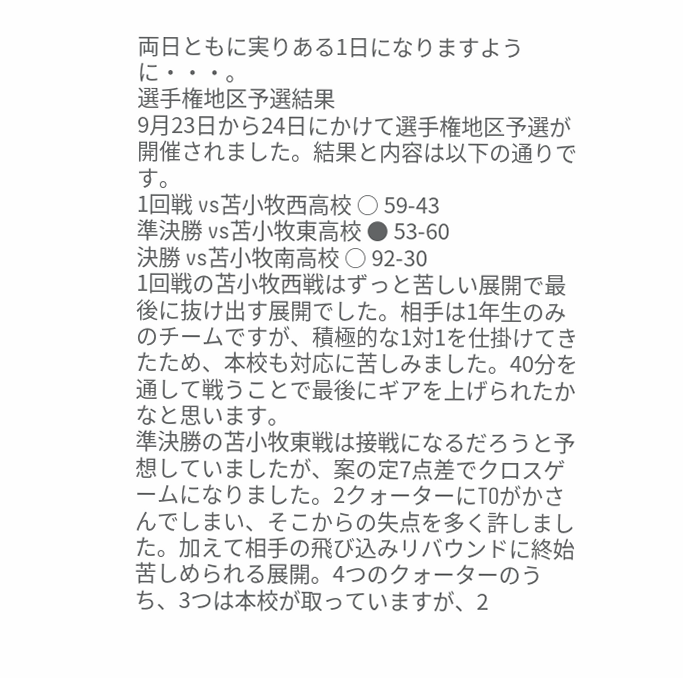両日ともに実りある1日になりますように・・・。
選手権地区予選結果
9月23日から24日にかけて選手権地区予選が開催されました。結果と内容は以下の通りです。
1回戦 vs苫小牧西高校 ○ 59-43
準決勝 vs苫小牧東高校 ● 53-60
決勝 vs苫小牧南高校 ○ 92-30
1回戦の苫小牧西戦はずっと苦しい展開で最後に抜け出す展開でした。相手は1年生のみのチームですが、積極的な1対1を仕掛けてきたため、本校も対応に苦しみました。40分を通して戦うことで最後にギアを上げられたかなと思います。
準決勝の苫小牧東戦は接戦になるだろうと予想していましたが、案の定7点差でクロスゲームになりました。2クォーターにTOがかさんでしまい、そこからの失点を多く許しました。加えて相手の飛び込みリバウンドに終始苦しめられる展開。4つのクォーターのうち、3つは本校が取っていますが、2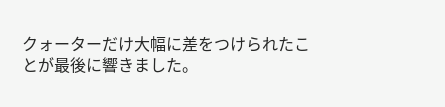クォーターだけ大幅に差をつけられたことが最後に響きました。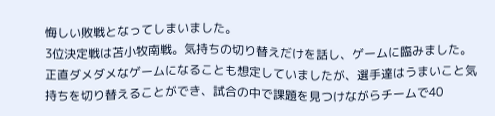悔しい敗戦となってしまいました。
3位決定戦は苫小牧南戦。気持ちの切り替えだけを話し、ゲームに臨みました。正直ダメダメなゲームになることも想定していましたが、選手達はうまいこと気持ちを切り替えることができ、試合の中で課題を見つけながらチームで40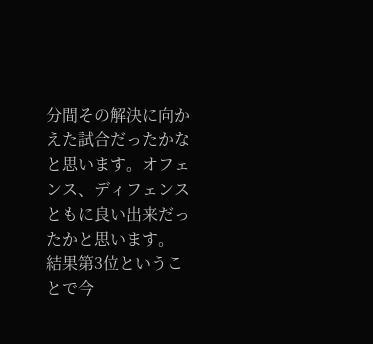分間その解決に向かえた試合だったかなと思います。オフェンス、ディフェンスともに良い出来だったかと思います。
結果第3位ということで今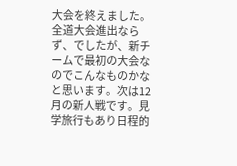大会を終えました。全道大会進出ならず、でしたが、新チームで最初の大会なのでこんなものかなと思います。次は12月の新人戦です。見学旅行もあり日程的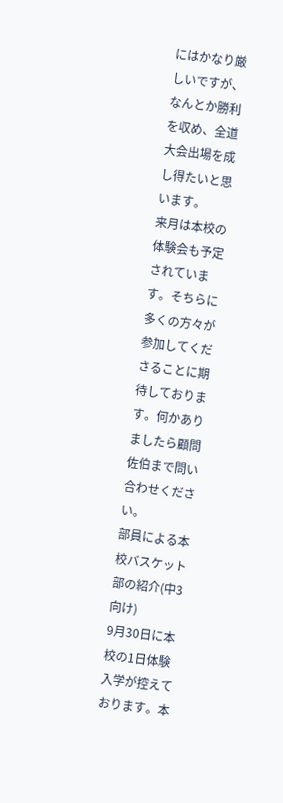にはかなり厳しいですが、なんとか勝利を収め、全道大会出場を成し得たいと思います。
来月は本校の体験会も予定されています。そちらに多くの方々が参加してくださることに期待しております。何かありましたら顧問佐伯まで問い合わせください。
部員による本校バスケット部の紹介(中3向け)
9月30日に本校の1日体験入学が控えております。本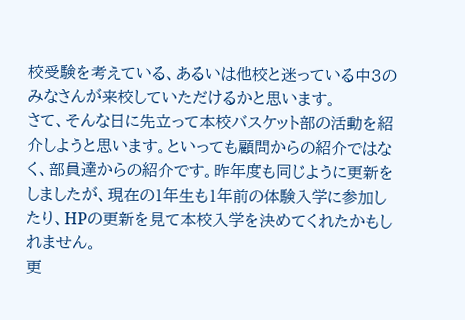校受験を考えている、あるいは他校と迷っている中3のみなさんが来校していただけるかと思います。
さて、そんな日に先立って本校バスケット部の活動を紹介しようと思います。といっても顧問からの紹介ではなく、部員達からの紹介です。昨年度も同じように更新をしましたが、現在の1年生も1年前の体験入学に参加したり、HPの更新を見て本校入学を決めてくれたかもしれません。
更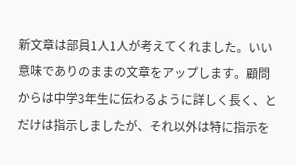新文章は部員1人1人が考えてくれました。いい意味でありのままの文章をアップします。顧問からは中学3年生に伝わるように詳しく長く、とだけは指示しましたが、それ以外は特に指示を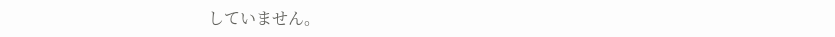していません。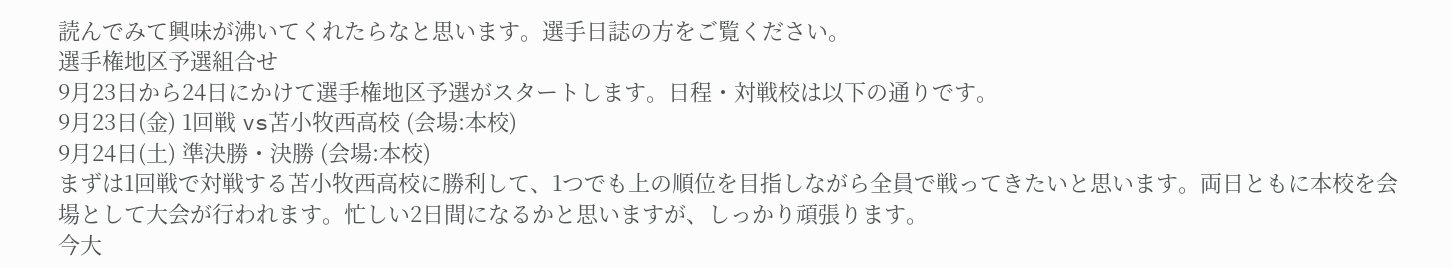読んでみて興味が沸いてくれたらなと思います。選手日誌の方をご覧ください。
選手権地区予選組合せ
9月23日から24日にかけて選手権地区予選がスタートします。日程・対戦校は以下の通りです。
9月23日(金) 1回戦 vs苫小牧西高校 (会場:本校)
9月24日(土) 準決勝・決勝 (会場:本校)
まずは1回戦で対戦する苫小牧西高校に勝利して、1つでも上の順位を目指しながら全員で戦ってきたいと思います。両日ともに本校を会場として大会が行われます。忙しい2日間になるかと思いますが、しっかり頑張ります。
今大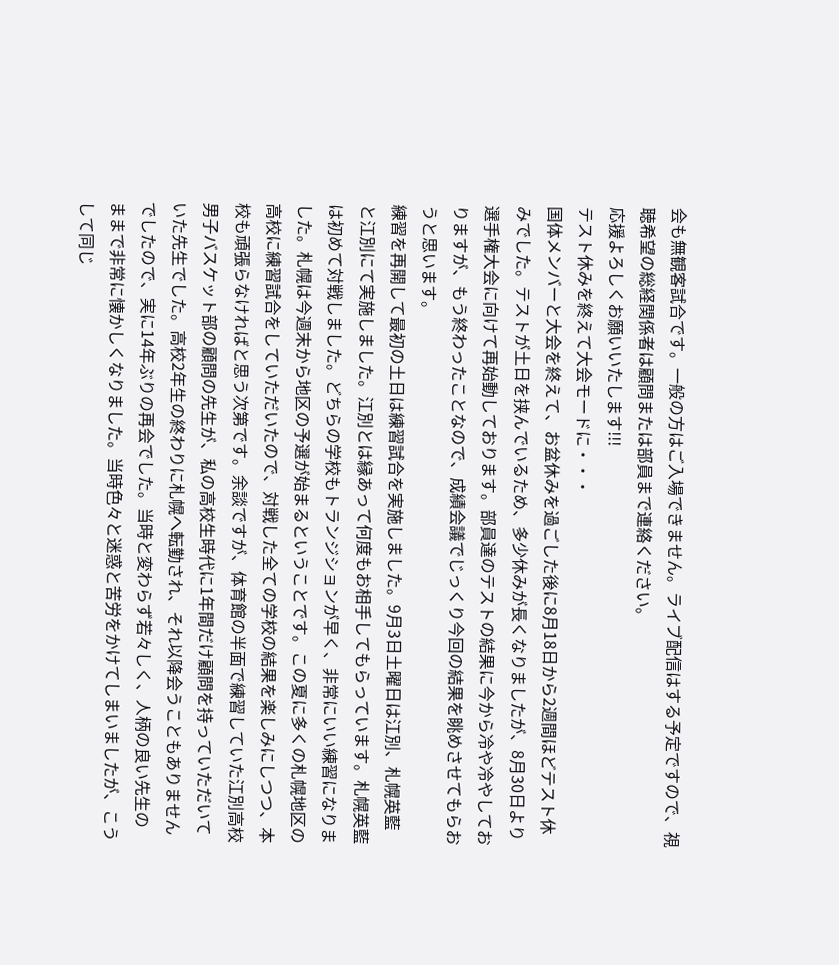会も無観客試合です。一般の方はご入場できません。ライブ配信はする予定ですので、視聴希望の総経関係者は顧問または部員まで連絡ください。
応援よろしくお願いいたします!!!
テスト休みを終えて大会モードに・・・
国体メンバーと大会を終えて、お盆休みを過ごした後に8月18日から2週間ほどテスト休みでした。テストが土日を挟んでいるため、多少休みが長くなりましたが、8月30日より選手権大会に向けて再始動しております。部員達のテストの結果に今から冷や冷やしておりますが、もう終わったことなので、成績会議でじっくり今回の結果を眺めさせてもらおうと思います。
練習を再開して最初の土日は練習試合を実施しました。9月3日土曜日は江別、札幌英藍と江別にて実施しました。江別とは縁あって何度もお相手してもらっています。札幌英藍は初めて対戦しました。どちらの学校もトランジションが早く、非常にいい練習になりました。札幌は今週末から地区の予選が始まるということです。この夏に多くの札幌地区の高校に練習試合をしていただいたので、対戦した全ての学校の結果を楽しみにしつつ、本校も頑張らなければと思う次第です。余談ですが、体育館の半面で練習していた江別高校男子バスケット部の顧問の先生が、私の高校生時代に1年間だけ顧問を持っていただいていた先生でした。高校2年生の終わりに札幌へ転勤され、それ以降会うこともありませんでしたので、実に14年ぶりの再会でした。当時と変わらず若々しく、人柄の良い先生のままで非常に懐かしくなりました。当時色々と迷惑と苦労をかけてしまいましたが、こうして同じ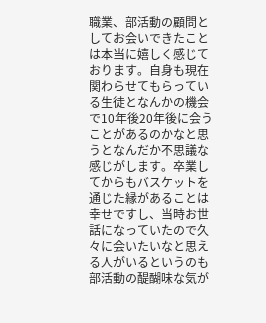職業、部活動の顧問としてお会いできたことは本当に嬉しく感じております。自身も現在関わらせてもらっている生徒となんかの機会で10年後20年後に会うことがあるのかなと思うとなんだか不思議な感じがします。卒業してからもバスケットを通じた縁があることは幸せですし、当時お世話になっていたので久々に会いたいなと思える人がいるというのも部活動の醍醐味な気が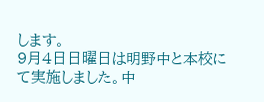します。
9月4日日曜日は明野中と本校にて実施しました。中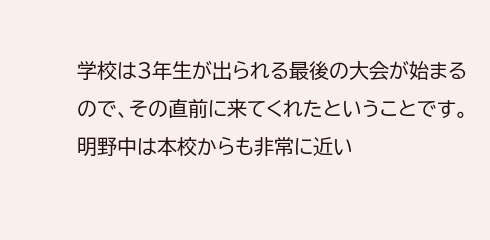学校は3年生が出られる最後の大会が始まるので、その直前に来てくれたということです。明野中は本校からも非常に近い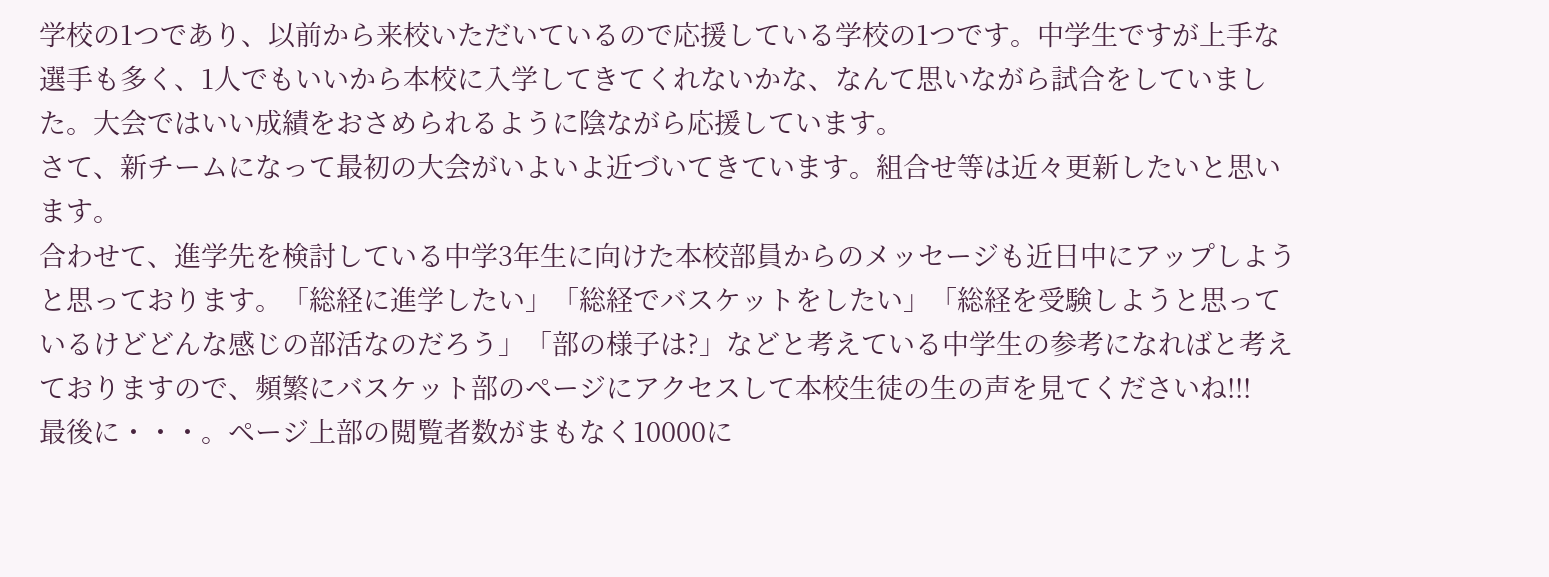学校の1つであり、以前から来校いただいているので応援している学校の1つです。中学生ですが上手な選手も多く、1人でもいいから本校に入学してきてくれないかな、なんて思いながら試合をしていました。大会ではいい成績をおさめられるように陰ながら応援しています。
さて、新チームになって最初の大会がいよいよ近づいてきています。組合せ等は近々更新したいと思います。
合わせて、進学先を検討している中学3年生に向けた本校部員からのメッセージも近日中にアップしようと思っております。「総経に進学したい」「総経でバスケットをしたい」「総経を受験しようと思っているけどどんな感じの部活なのだろう」「部の様子は?」などと考えている中学生の参考になればと考えておりますので、頻繁にバスケット部のページにアクセスして本校生徒の生の声を見てくださいね!!!
最後に・・・。ページ上部の閲覧者数がまもなく10000に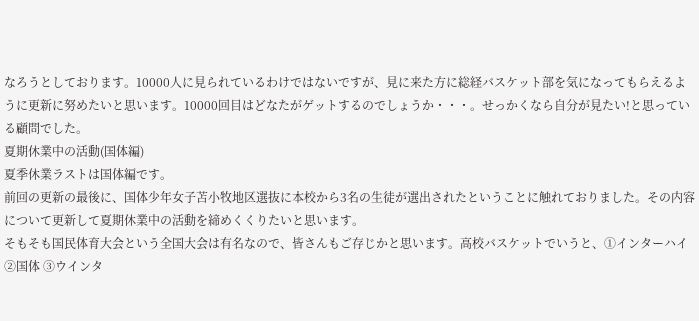なろうとしております。10000人に見られているわけではないですが、見に来た方に総経バスケット部を気になってもらえるように更新に努めたいと思います。10000回目はどなたがゲットするのでしょうか・・・。せっかくなら自分が見たい!と思っている顧問でした。
夏期休業中の活動(国体編)
夏季休業ラストは国体編です。
前回の更新の最後に、国体少年女子苫小牧地区選抜に本校から3名の生徒が選出されたということに触れておりました。その内容について更新して夏期休業中の活動を締めくくりたいと思います。
そもそも国民体育大会という全国大会は有名なので、皆さんもご存じかと思います。高校バスケットでいうと、①インターハイ ②国体 ③ウインタ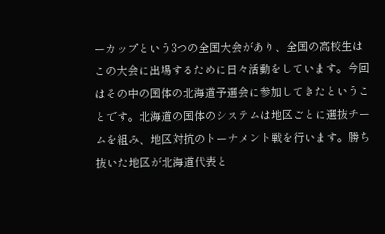ーカップという3つの全国大会があり、全国の高校生はこの大会に出場するために日々活動をしています。今回はその中の国体の北海道予選会に参加してきたということです。北海道の国体のシステムは地区ごとに選抜チームを組み、地区対抗のトーナメント戦を行います。勝ち抜いた地区が北海道代表と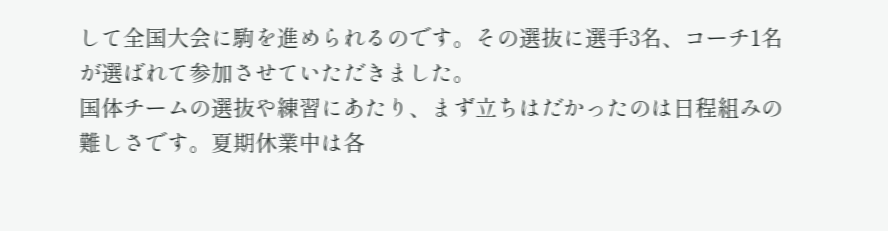して全国大会に駒を進められるのです。その選抜に選手3名、コーチ1名が選ばれて参加させていただきました。
国体チームの選抜や練習にあたり、まず立ちはだかったのは日程組みの難しさです。夏期休業中は各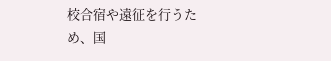校合宿や遠征を行うため、国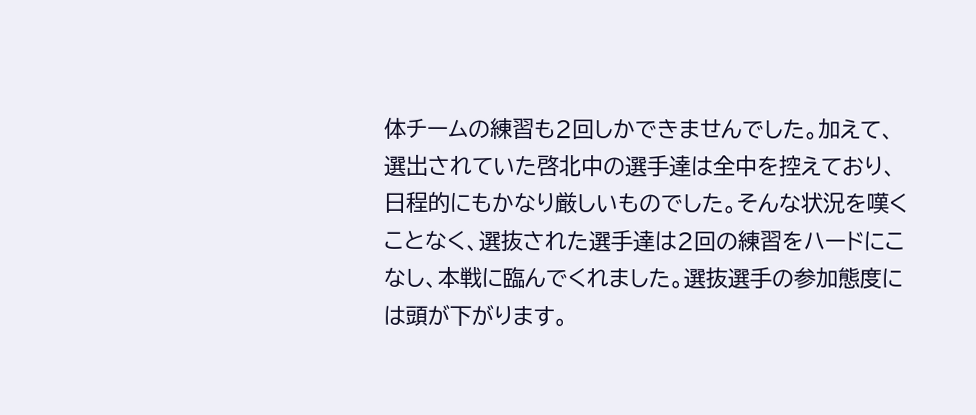体チームの練習も2回しかできませんでした。加えて、選出されていた啓北中の選手達は全中を控えており、日程的にもかなり厳しいものでした。そんな状況を嘆くことなく、選抜された選手達は2回の練習をハードにこなし、本戦に臨んでくれました。選抜選手の参加態度には頭が下がります。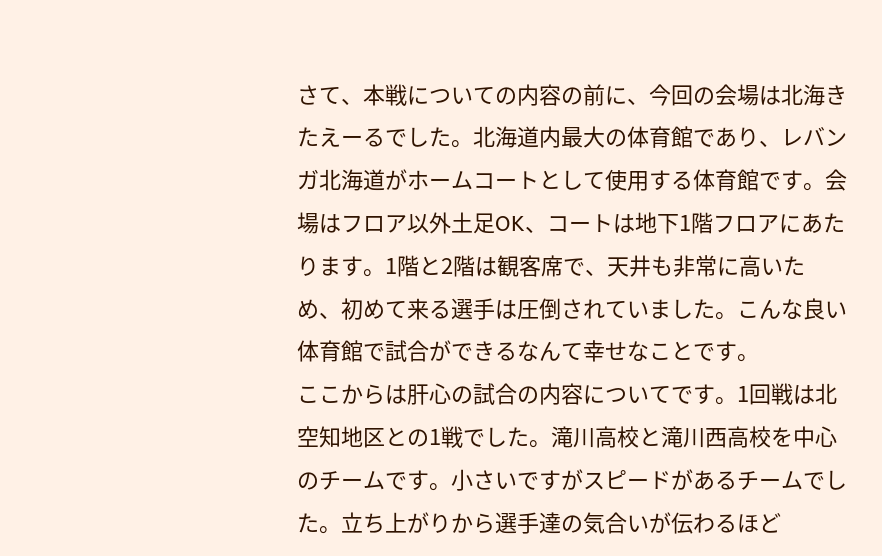さて、本戦についての内容の前に、今回の会場は北海きたえーるでした。北海道内最大の体育館であり、レバンガ北海道がホームコートとして使用する体育館です。会場はフロア以外土足OK、コートは地下1階フロアにあたります。1階と2階は観客席で、天井も非常に高いため、初めて来る選手は圧倒されていました。こんな良い体育館で試合ができるなんて幸せなことです。
ここからは肝心の試合の内容についてです。1回戦は北空知地区との1戦でした。滝川高校と滝川西高校を中心のチームです。小さいですがスピードがあるチームでした。立ち上がりから選手達の気合いが伝わるほど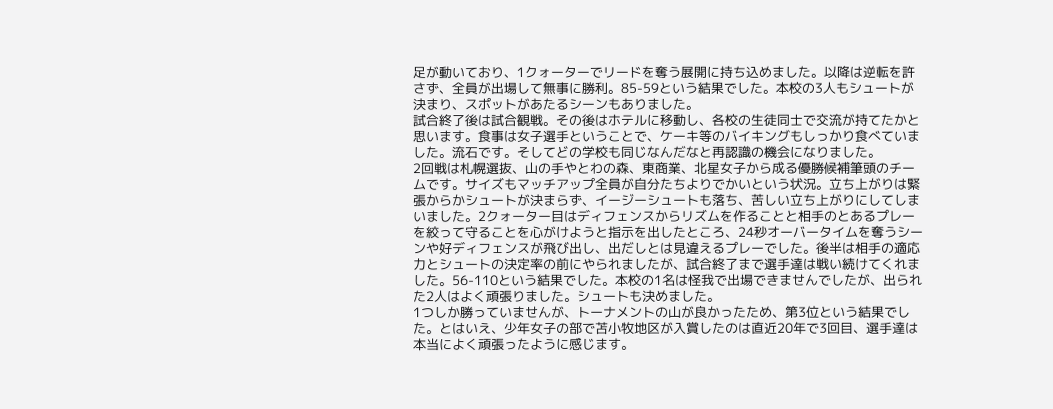足が動いており、1クォーターでリードを奪う展開に持ち込めました。以降は逆転を許さず、全員が出場して無事に勝利。85-59という結果でした。本校の3人もシュートが決まり、スポットがあたるシーンもありました。
試合終了後は試合観戦。その後はホテルに移動し、各校の生徒同士で交流が持てたかと思います。食事は女子選手ということで、ケーキ等のバイキングもしっかり食べていました。流石です。そしてどの学校も同じなんだなと再認識の機会になりました。
2回戦は札幌選抜、山の手やとわの森、東商業、北星女子から成る優勝候補筆頭のチームです。サイズもマッチアップ全員が自分たちよりでかいという状況。立ち上がりは緊張からかシュートが決まらず、イージーシュートも落ち、苦しい立ち上がりにしてしまいました。2クォーター目はディフェンスからリズムを作ることと相手のとあるプレーを絞って守ることを心がけようと指示を出したところ、24秒オーバータイムを奪うシーンや好ディフェンスが飛び出し、出だしとは見違えるプレーでした。後半は相手の適応力とシュートの決定率の前にやられましたが、試合終了まで選手達は戦い続けてくれました。56-110という結果でした。本校の1名は怪我で出場できませんでしたが、出られた2人はよく頑張りました。シュートも決めました。
1つしか勝っていませんが、トーナメントの山が良かったため、第3位という結果でした。とはいえ、少年女子の部で苫小牧地区が入賞したのは直近20年で3回目、選手達は本当によく頑張ったように感じます。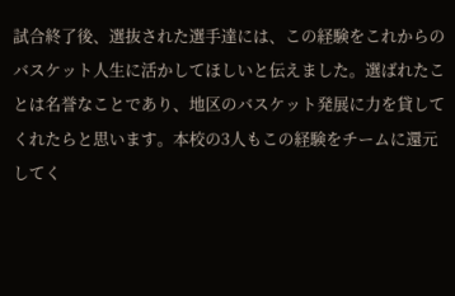試合終了後、選抜された選手達には、この経験をこれからのバスケット人生に活かしてほしいと伝えました。選ばれたことは名誉なことであり、地区のバスケット発展に力を貸してくれたらと思います。本校の3人もこの経験をチームに還元してく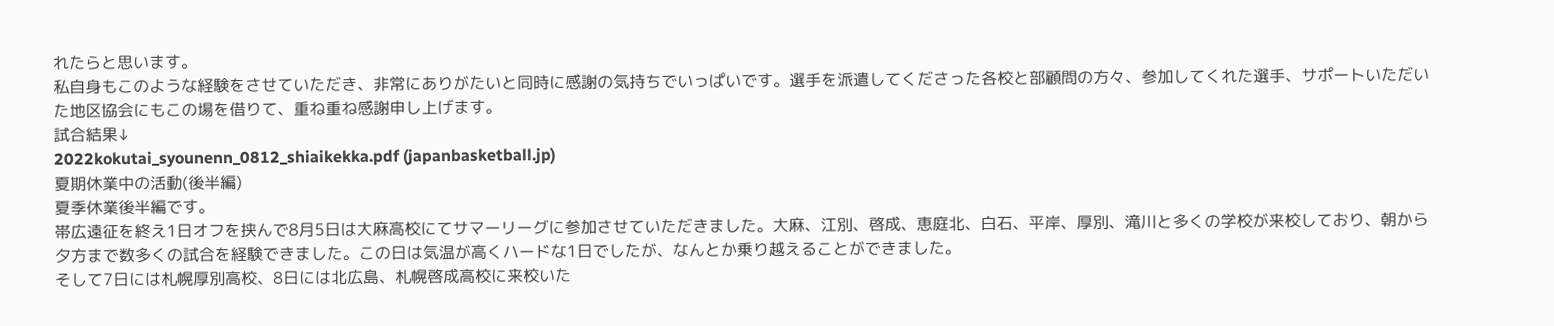れたらと思います。
私自身もこのような経験をさせていただき、非常にありがたいと同時に感謝の気持ちでいっぱいです。選手を派遣してくださった各校と部顧問の方々、参加してくれた選手、サポートいただいた地区協会にもこの場を借りて、重ね重ね感謝申し上げます。
試合結果↓
2022kokutai_syounenn_0812_shiaikekka.pdf (japanbasketball.jp)
夏期休業中の活動(後半編)
夏季休業後半編です。
帯広遠征を終え1日オフを挟んで8月5日は大麻高校にてサマーリーグに参加させていただきました。大麻、江別、啓成、恵庭北、白石、平岸、厚別、滝川と多くの学校が来校しており、朝から夕方まで数多くの試合を経験できました。この日は気温が高くハードな1日でしたが、なんとか乗り越えることができました。
そして7日には札幌厚別高校、8日には北広島、札幌啓成高校に来校いた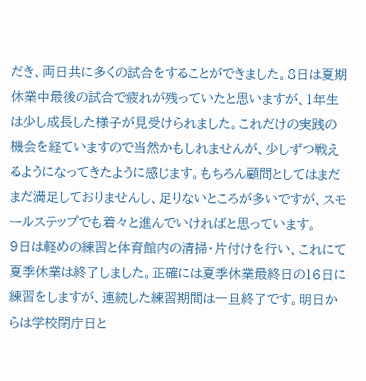だき、両日共に多くの試合をすることができました。8日は夏期休業中最後の試合で疲れが残っていたと思いますが、1年生は少し成長した様子が見受けられました。これだけの実践の機会を経ていますので当然かもしれませんが、少しずつ戦えるようになってきたように感じます。もちろん顧問としてはまだまだ満足しておりませんし、足りないところが多いですが、スモールステップでも着々と進んでいければと思っています。
9日は軽めの練習と体育館内の清掃・片付けを行い、これにて夏季休業は終了しました。正確には夏季休業最終日の16日に練習をしますが、連続した練習期間は一旦終了です。明日からは学校閉庁日と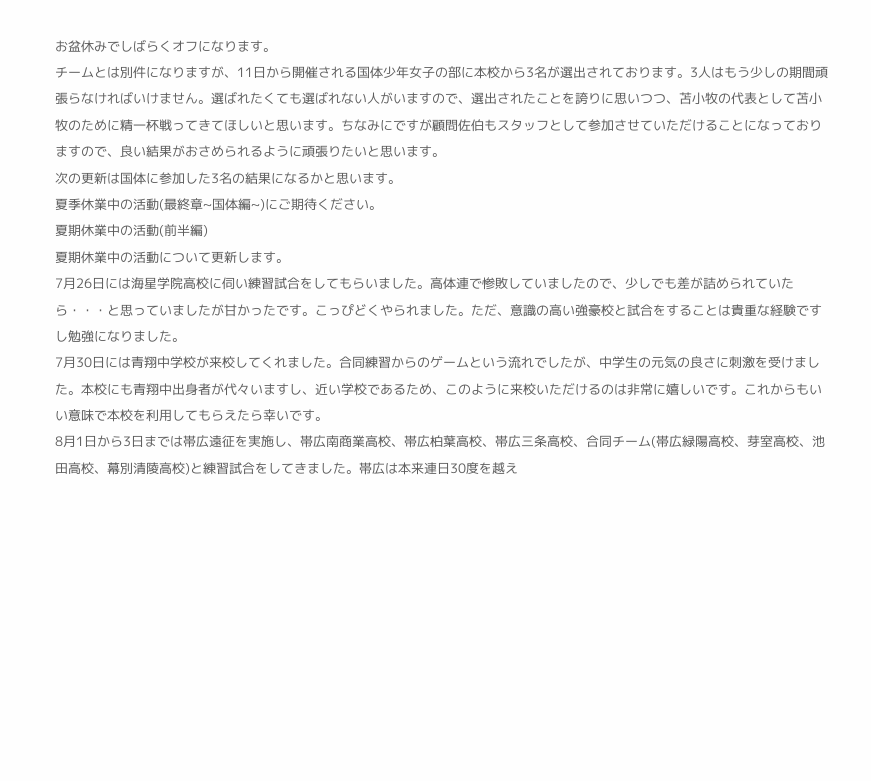お盆休みでしばらくオフになります。
チームとは別件になりますが、11日から開催される国体少年女子の部に本校から3名が選出されております。3人はもう少しの期間頑張らなければいけません。選ばれたくても選ばれない人がいますので、選出されたことを誇りに思いつつ、苫小牧の代表として苫小牧のために精一杯戦ってきてほしいと思います。ちなみにですが顧問佐伯もスタッフとして参加させていただけることになっておりますので、良い結果がおさめられるように頑張りたいと思います。
次の更新は国体に参加した3名の結果になるかと思います。
夏季休業中の活動(最終章~国体編~)にご期待ください。
夏期休業中の活動(前半編)
夏期休業中の活動について更新します。
7月26日には海星学院高校に伺い練習試合をしてもらいました。高体連で惨敗していましたので、少しでも差が詰められていたら・・・と思っていましたが甘かったです。こっぴどくやられました。ただ、意識の高い強豪校と試合をすることは貴重な経験ですし勉強になりました。
7月30日には青翔中学校が来校してくれました。合同練習からのゲームという流れでしたが、中学生の元気の良さに刺激を受けました。本校にも青翔中出身者が代々いますし、近い学校であるため、このように来校いただけるのは非常に嬉しいです。これからもいい意味で本校を利用してもらえたら幸いです。
8月1日から3日までは帯広遠征を実施し、帯広南商業高校、帯広柏葉高校、帯広三条高校、合同チーム(帯広緑陽高校、芽室高校、池田高校、幕別清陵高校)と練習試合をしてきました。帯広は本来連日30度を越え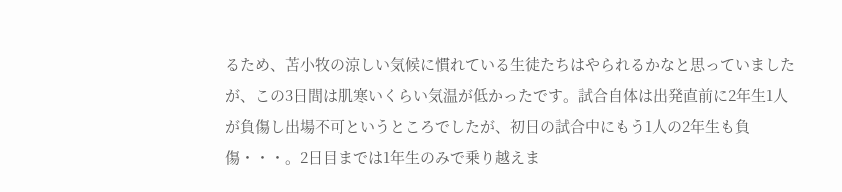るため、苫小牧の涼しい気候に慣れている生徒たちはやられるかなと思っていましたが、この3日間は肌寒いくらい気温が低かったです。試合自体は出発直前に2年生1人が負傷し出場不可というところでしたが、初日の試合中にもう1人の2年生も負傷・・・。2日目までは1年生のみで乗り越えま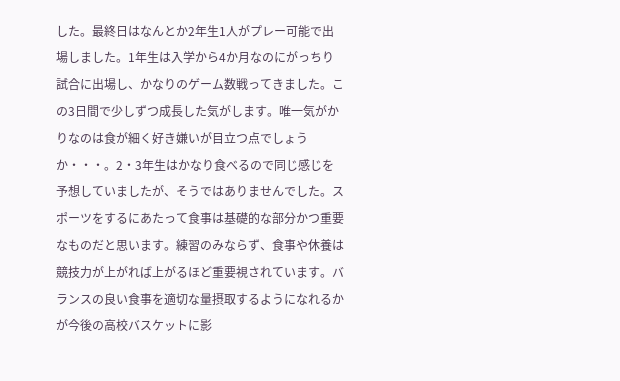した。最終日はなんとか2年生1人がプレー可能で出場しました。1年生は入学から4か月なのにがっちり試合に出場し、かなりのゲーム数戦ってきました。この3日間で少しずつ成長した気がします。唯一気がかりなのは食が細く好き嫌いが目立つ点でしょうか・・・。2・3年生はかなり食べるので同じ感じを予想していましたが、そうではありませんでした。スポーツをするにあたって食事は基礎的な部分かつ重要なものだと思います。練習のみならず、食事や休養は競技力が上がれば上がるほど重要視されています。バランスの良い食事を適切な量摂取するようになれるかが今後の高校バスケットに影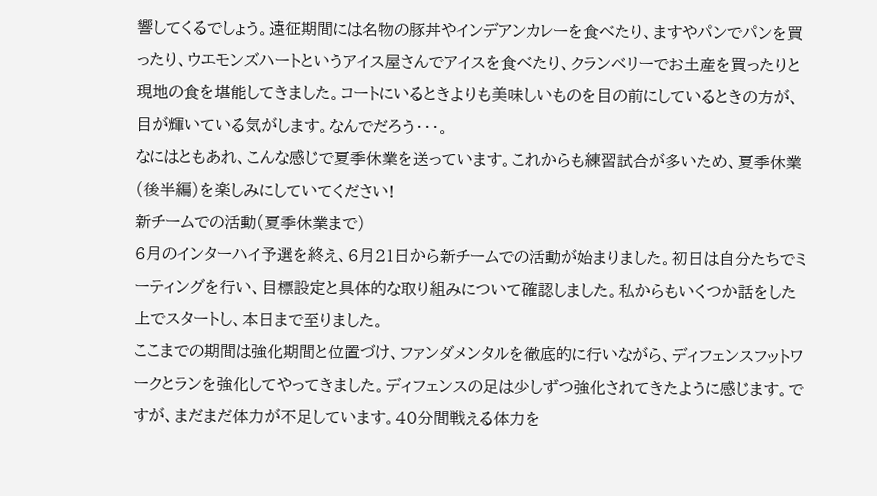響してくるでしょう。遠征期間には名物の豚丼やインデアンカレーを食べたり、ますやパンでパンを買ったり、ウエモンズハートというアイス屋さんでアイスを食べたり、クランベリーでお土産を買ったりと現地の食を堪能してきました。コートにいるときよりも美味しいものを目の前にしているときの方が、目が輝いている気がします。なんでだろう・・・。
なにはともあれ、こんな感じで夏季休業を送っています。これからも練習試合が多いため、夏季休業(後半編)を楽しみにしていてください!
新チームでの活動(夏季休業まで)
6月のインターハイ予選を終え、6月21日から新チームでの活動が始まりました。初日は自分たちでミーティングを行い、目標設定と具体的な取り組みについて確認しました。私からもいくつか話をした上でスタートし、本日まで至りました。
ここまでの期間は強化期間と位置づけ、ファンダメンタルを徹底的に行いながら、ディフェンスフットワークとランを強化してやってきました。ディフェンスの足は少しずつ強化されてきたように感じます。ですが、まだまだ体力が不足しています。40分間戦える体力を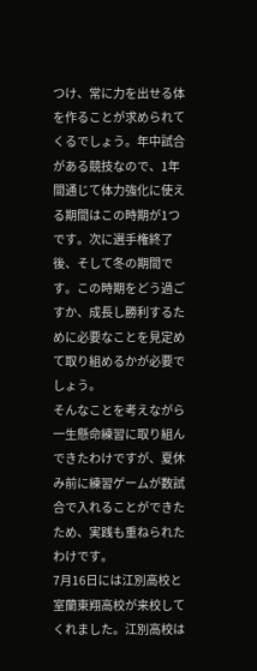つけ、常に力を出せる体を作ることが求められてくるでしょう。年中試合がある競技なので、1年間通じて体力強化に使える期間はこの時期が1つです。次に選手権終了後、そして冬の期間です。この時期をどう過ごすか、成長し勝利するために必要なことを見定めて取り組めるかが必要でしょう。
そんなことを考えながら一生懸命練習に取り組んできたわけですが、夏休み前に練習ゲームが数試合で入れることができたため、実践も重ねられたわけです。
7月16日には江別高校と室蘭東翔高校が来校してくれました。江別高校は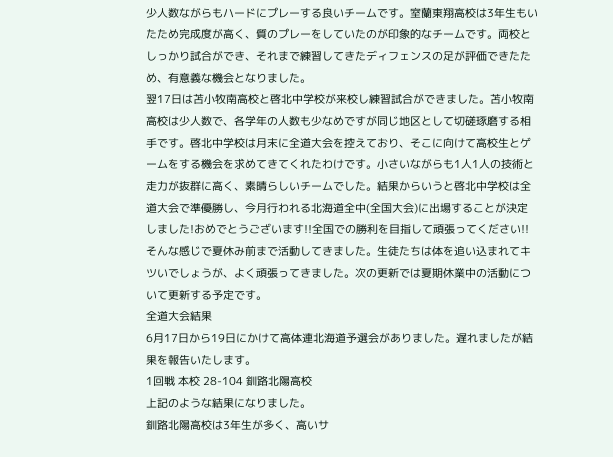少人数ながらもハードにプレーする良いチームです。室蘭東翔高校は3年生もいたため完成度が高く、質のプレーをしていたのが印象的なチームです。両校としっかり試合ができ、それまで練習してきたディフェンスの足が評価できたため、有意義な機会となりました。
翌17日は苫小牧南高校と啓北中学校が来校し練習試合ができました。苫小牧南高校は少人数で、各学年の人数も少なめですが同じ地区として切磋琢磨する相手です。啓北中学校は月末に全道大会を控えており、そこに向けて高校生とゲームをする機会を求めてきてくれたわけです。小さいながらも1人1人の技術と走力が抜群に高く、素晴らしいチームでした。結果からいうと啓北中学校は全道大会で準優勝し、今月行われる北海道全中(全国大会)に出場することが決定しました!おめでとうございます!!全国での勝利を目指して頑張ってください!!
そんな感じで夏休み前まで活動してきました。生徒たちは体を追い込まれてキツいでしょうが、よく頑張ってきました。次の更新では夏期休業中の活動について更新する予定です。
全道大会結果
6月17日から19日にかけて高体連北海道予選会がありました。遅れましたが結果を報告いたします。
1回戦 本校 28-104 釧路北陽高校
上記のような結果になりました。
釧路北陽高校は3年生が多く、高いサ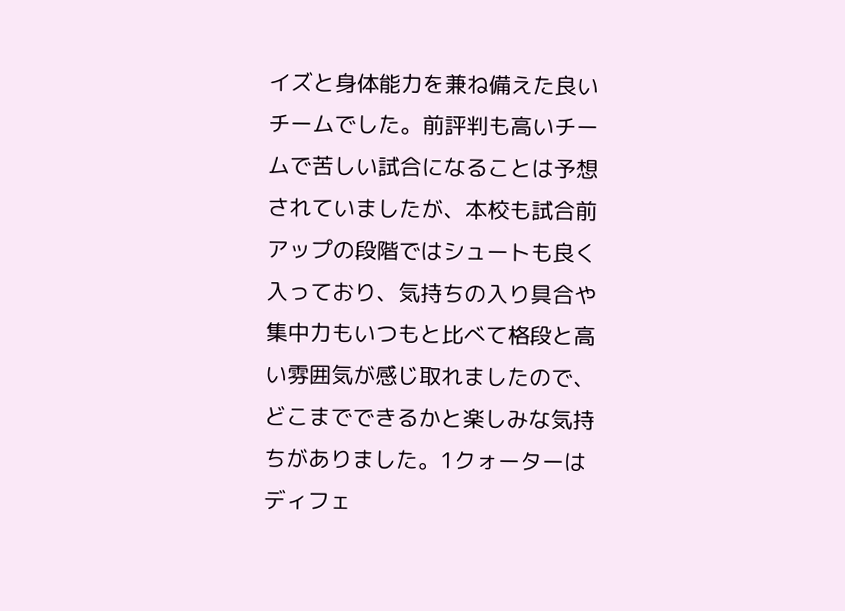イズと身体能力を兼ね備えた良いチームでした。前評判も高いチームで苦しい試合になることは予想されていましたが、本校も試合前アップの段階ではシュートも良く入っており、気持ちの入り具合や集中力もいつもと比べて格段と高い雰囲気が感じ取れましたので、どこまでできるかと楽しみな気持ちがありました。1クォーターはディフェ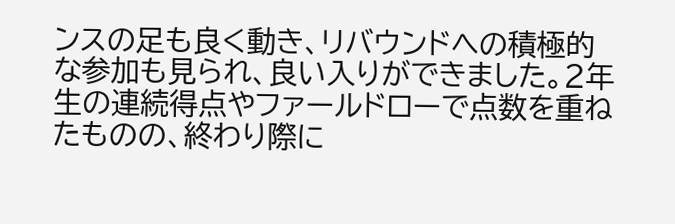ンスの足も良く動き、リバウンドへの積極的な参加も見られ、良い入りができました。2年生の連続得点やファールドローで点数を重ねたものの、終わり際に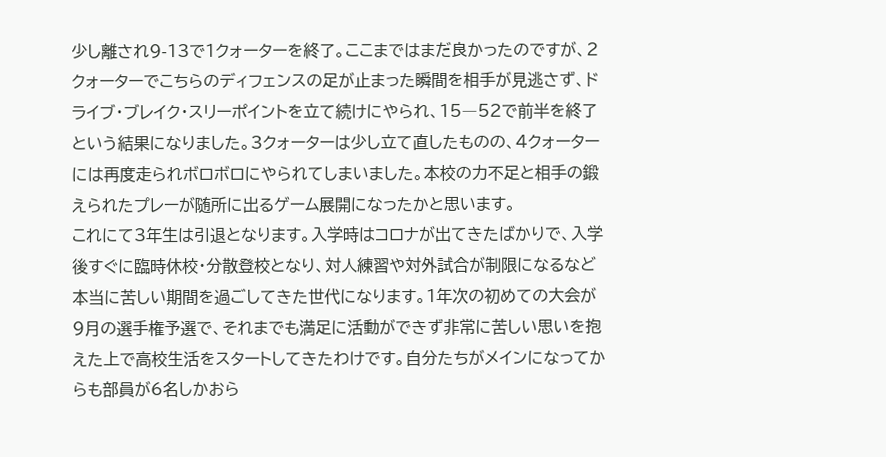少し離され9-13で1クォーターを終了。ここまではまだ良かったのですが、2クォーターでこちらのディフェンスの足が止まった瞬間を相手が見逃さず、ドライブ・ブレイク・スリーポイントを立て続けにやられ、15―52で前半を終了という結果になりました。3クォーターは少し立て直したものの、4クォーターには再度走られボロボロにやられてしまいました。本校の力不足と相手の鍛えられたプレーが随所に出るゲーム展開になったかと思います。
これにて3年生は引退となります。入学時はコロナが出てきたばかりで、入学後すぐに臨時休校・分散登校となり、対人練習や対外試合が制限になるなど本当に苦しい期間を過ごしてきた世代になります。1年次の初めての大会が9月の選手権予選で、それまでも満足に活動ができず非常に苦しい思いを抱えた上で高校生活をスタートしてきたわけです。自分たちがメインになってからも部員が6名しかおら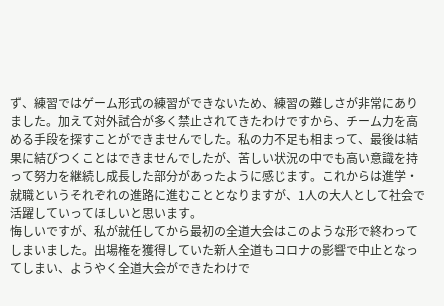ず、練習ではゲーム形式の練習ができないため、練習の難しさが非常にありました。加えて対外試合が多く禁止されてきたわけですから、チーム力を高める手段を探すことができませんでした。私の力不足も相まって、最後は結果に結びつくことはできませんでしたが、苦しい状況の中でも高い意識を持って努力を継続し成長した部分があったように感じます。これからは進学・就職というそれぞれの進路に進むこととなりますが、1人の大人として社会で活躍していってほしいと思います。
悔しいですが、私が就任してから最初の全道大会はこのような形で終わってしまいました。出場権を獲得していた新人全道もコロナの影響で中止となってしまい、ようやく全道大会ができたわけで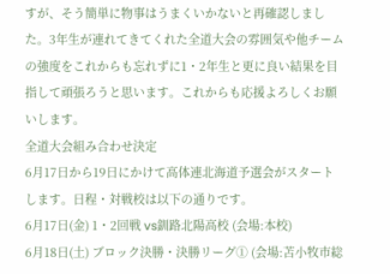すが、そう簡単に物事はうまくいかないと再確認しました。3年生が連れてきてくれた全道大会の雰囲気や他チームの強度をこれからも忘れずに1・2年生と更に良い結果を目指して頑張ろうと思います。これからも応援よろしくお願いします。
全道大会組み合わせ決定
6月17日から19日にかけて高体連北海道予選会がスタートします。日程・対戦校は以下の通りです。
6月17日(金) 1・2回戦 vs釧路北陽高校 (会場:本校)
6月18日(土) ブロック決勝・決勝リーグ① (会場:苫小牧市総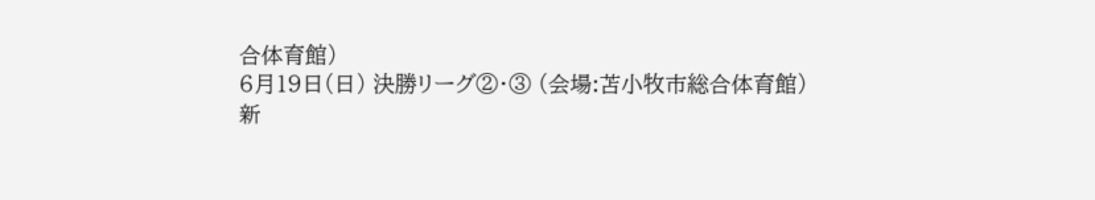合体育館)
6月19日(日) 決勝リーグ②・③ (会場:苫小牧市総合体育館)
新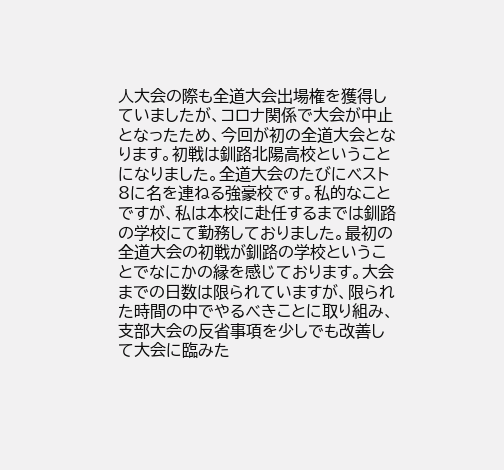人大会の際も全道大会出場権を獲得していましたが、コロナ関係で大会が中止となったため、今回が初の全道大会となります。初戦は釧路北陽高校ということになりました。全道大会のたびにベスト8に名を連ねる強豪校です。私的なことですが、私は本校に赴任するまでは釧路の学校にて勤務しておりました。最初の全道大会の初戦が釧路の学校ということでなにかの縁を感じております。大会までの日数は限られていますが、限られた時間の中でやるべきことに取り組み、支部大会の反省事項を少しでも改善して大会に臨みた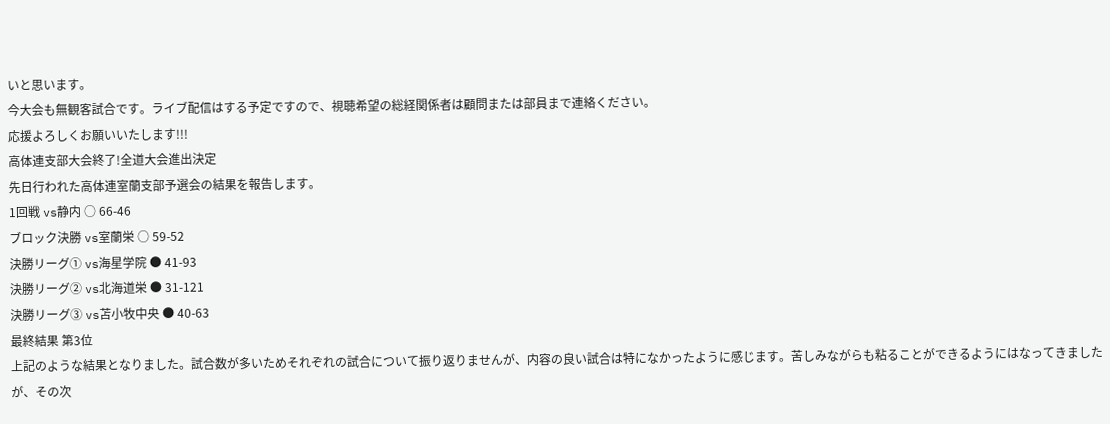いと思います。
今大会も無観客試合です。ライブ配信はする予定ですので、視聴希望の総経関係者は顧問または部員まで連絡ください。
応援よろしくお願いいたします!!!
高体連支部大会終了!全道大会進出決定
先日行われた高体連室蘭支部予選会の結果を報告します。
1回戦 vs静内 ○ 66-46
ブロック決勝 vs室蘭栄 ○ 59-52
決勝リーグ① vs海星学院 ● 41-93
決勝リーグ② vs北海道栄 ● 31-121
決勝リーグ③ vs苫小牧中央 ● 40-63
最終結果 第3位
上記のような結果となりました。試合数が多いためそれぞれの試合について振り返りませんが、内容の良い試合は特になかったように感じます。苦しみながらも粘ることができるようにはなってきましたが、その次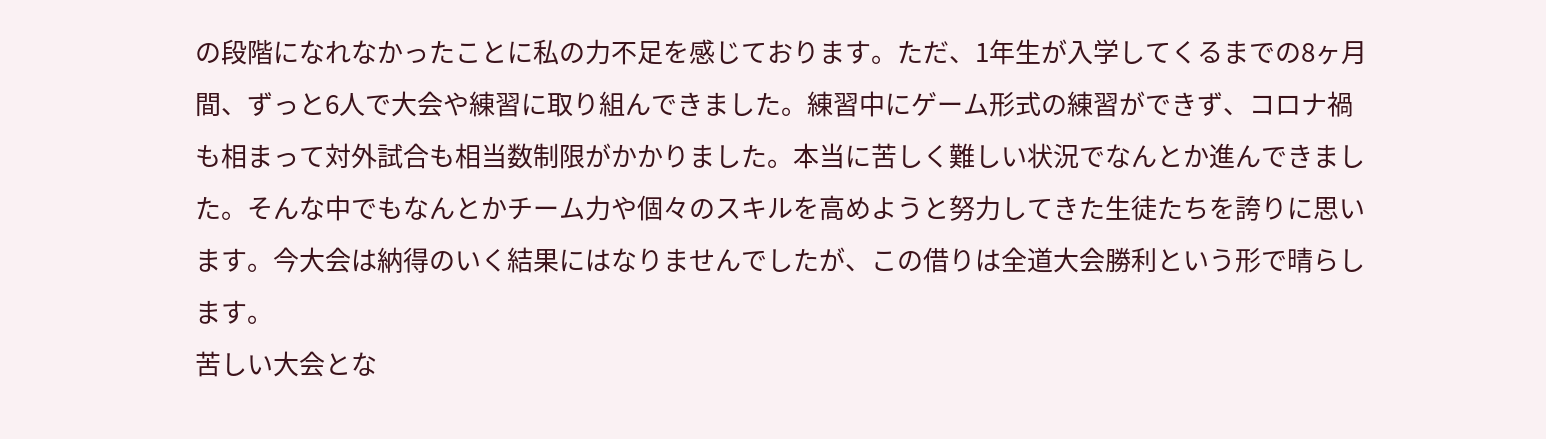の段階になれなかったことに私の力不足を感じております。ただ、1年生が入学してくるまでの8ヶ月間、ずっと6人で大会や練習に取り組んできました。練習中にゲーム形式の練習ができず、コロナ禍も相まって対外試合も相当数制限がかかりました。本当に苦しく難しい状況でなんとか進んできました。そんな中でもなんとかチーム力や個々のスキルを高めようと努力してきた生徒たちを誇りに思います。今大会は納得のいく結果にはなりませんでしたが、この借りは全道大会勝利という形で晴らします。
苦しい大会とな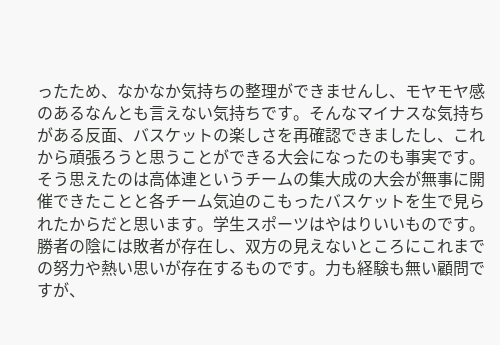ったため、なかなか気持ちの整理ができませんし、モヤモヤ感のあるなんとも言えない気持ちです。そんなマイナスな気持ちがある反面、バスケットの楽しさを再確認できましたし、これから頑張ろうと思うことができる大会になったのも事実です。そう思えたのは高体連というチームの集大成の大会が無事に開催できたことと各チーム気迫のこもったバスケットを生で見られたからだと思います。学生スポーツはやはりいいものです。勝者の陰には敗者が存在し、双方の見えないところにこれまでの努力や熱い思いが存在するものです。力も経験も無い顧問ですが、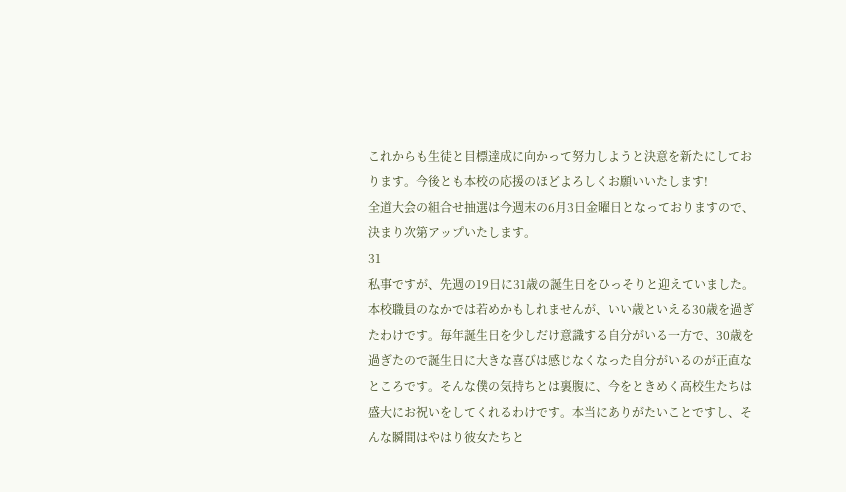これからも生徒と目標達成に向かって努力しようと決意を新たにしております。今後とも本校の応援のほどよろしくお願いいたします!
全道大会の組合せ抽選は今週末の6月3日金曜日となっておりますので、決まり次第アップいたします。
31
私事ですが、先週の19日に31歳の誕生日をひっそりと迎えていました。本校職員のなかでは若めかもしれませんが、いい歳といえる30歳を過ぎたわけです。毎年誕生日を少しだけ意識する自分がいる一方で、30歳を過ぎたので誕生日に大きな喜びは感じなくなった自分がいるのが正直なところです。そんな僕の気持ちとは裏腹に、今をときめく高校生たちは盛大にお祝いをしてくれるわけです。本当にありがたいことですし、そんな瞬間はやはり彼女たちと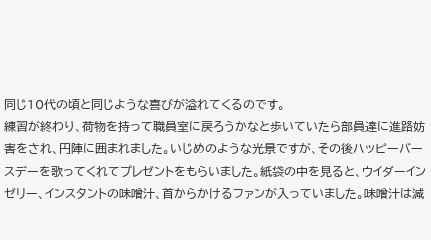同じ10代の頃と同じような喜びが溢れてくるのです。
練習が終わり、荷物を持って職員室に戻ろうかなと歩いていたら部員達に進路妨害をされ、円陣に囲まれました。いじめのような光景ですが、その後ハッピーバースデーを歌ってくれてプレゼントをもらいました。紙袋の中を見ると、ウイダーインゼリー、インスタントの味噌汁、首からかけるファンが入っていました。味噌汁は減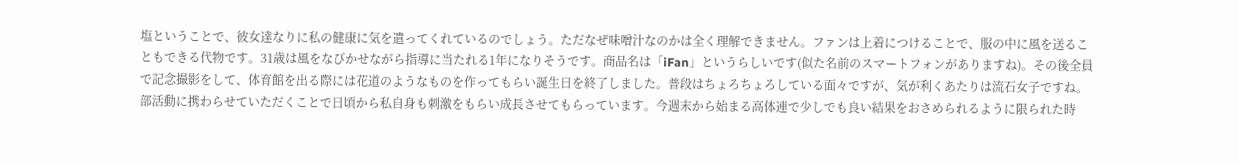塩ということで、彼女達なりに私の健康に気を遣ってくれているのでしょう。ただなぜ味噌汁なのかは全く理解できません。ファンは上着につけることで、服の中に風を送ることもできる代物です。31歳は風をなびかせながら指導に当たれる1年になりそうです。商品名は「iFan」というらしいです(似た名前のスマートフォンがありますね)。その後全員で記念撮影をして、体育館を出る際には花道のようなものを作ってもらい誕生日を終了しました。普段はちょろちょろしている面々ですが、気が利くあたりは流石女子ですね。
部活動に携わらせていただくことで日頃から私自身も刺激をもらい成長させてもらっています。今週末から始まる高体連で少しでも良い結果をおさめられるように限られた時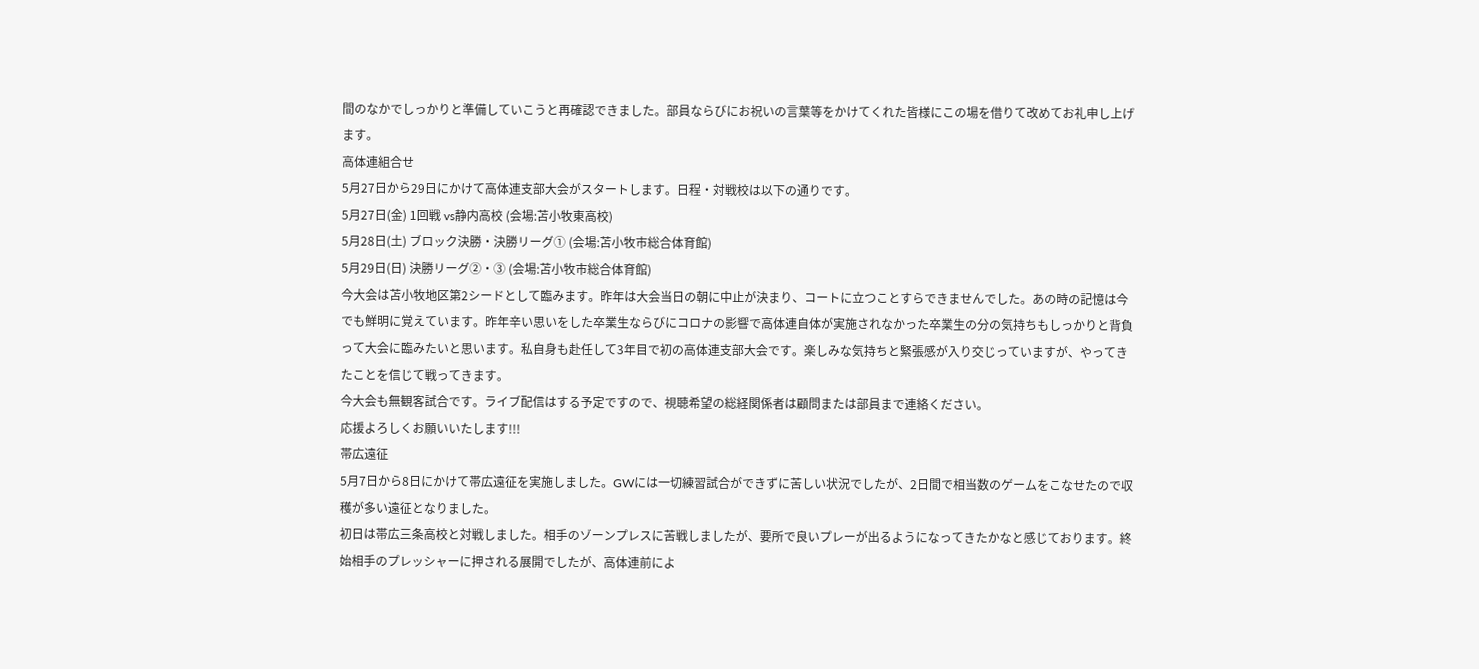間のなかでしっかりと準備していこうと再確認できました。部員ならびにお祝いの言葉等をかけてくれた皆様にこの場を借りて改めてお礼申し上げます。
高体連組合せ
5月27日から29日にかけて高体連支部大会がスタートします。日程・対戦校は以下の通りです。
5月27日(金) 1回戦 vs静内高校 (会場:苫小牧東高校)
5月28日(土) ブロック決勝・決勝リーグ① (会場:苫小牧市総合体育館)
5月29日(日) 決勝リーグ②・③ (会場:苫小牧市総合体育館)
今大会は苫小牧地区第2シードとして臨みます。昨年は大会当日の朝に中止が決まり、コートに立つことすらできませんでした。あの時の記憶は今でも鮮明に覚えています。昨年辛い思いをした卒業生ならびにコロナの影響で高体連自体が実施されなかった卒業生の分の気持ちもしっかりと背負って大会に臨みたいと思います。私自身も赴任して3年目で初の高体連支部大会です。楽しみな気持ちと緊張感が入り交じっていますが、やってきたことを信じて戦ってきます。
今大会も無観客試合です。ライブ配信はする予定ですので、視聴希望の総経関係者は顧問または部員まで連絡ください。
応援よろしくお願いいたします!!!
帯広遠征
5月7日から8日にかけて帯広遠征を実施しました。GWには一切練習試合ができずに苦しい状況でしたが、2日間で相当数のゲームをこなせたので収穫が多い遠征となりました。
初日は帯広三条高校と対戦しました。相手のゾーンプレスに苦戦しましたが、要所で良いプレーが出るようになってきたかなと感じております。終始相手のプレッシャーに押される展開でしたが、高体連前によ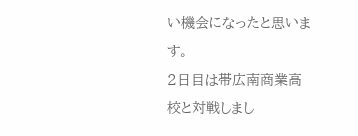い機会になったと思います。
2日目は帯広南商業高校と対戦しまし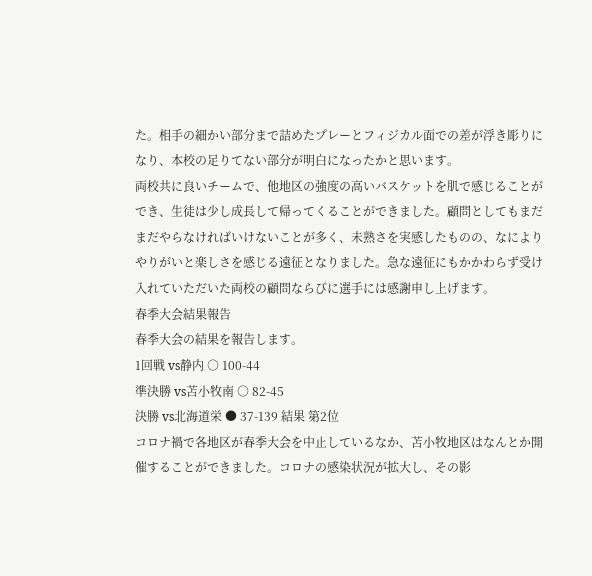た。相手の細かい部分まで詰めたプレーとフィジカル面での差が浮き彫りになり、本校の足りてない部分が明白になったかと思います。
両校共に良いチームで、他地区の強度の高いバスケットを肌で感じることができ、生徒は少し成長して帰ってくることができました。顧問としてもまだまだやらなければいけないことが多く、未熟さを実感したものの、なによりやりがいと楽しさを感じる遠征となりました。急な遠征にもかかわらず受け入れていただいた両校の顧問ならびに選手には感謝申し上げます。
春季大会結果報告
春季大会の結果を報告します。
1回戦 vs静内 ○ 100-44
準決勝 vs苫小牧南 ○ 82-45
決勝 vs北海道栄 ● 37-139 結果 第2位
コロナ禍で各地区が春季大会を中止しているなか、苫小牧地区はなんとか開催することができました。コロナの感染状況が拡大し、その影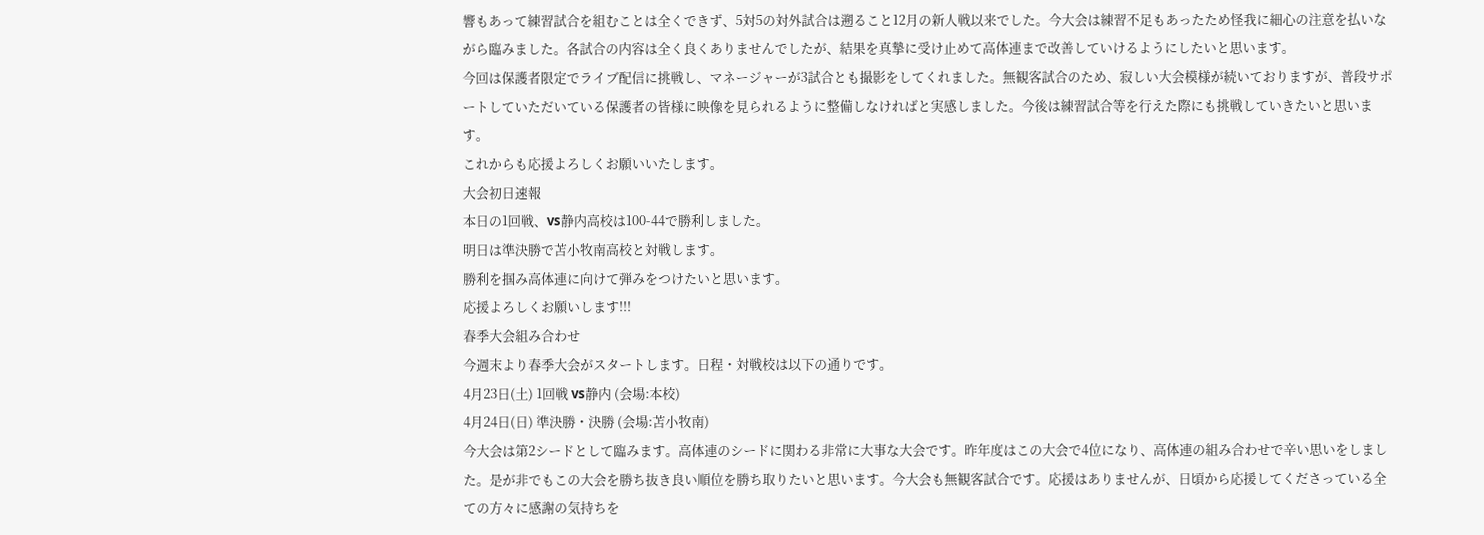響もあって練習試合を組むことは全くできず、5対5の対外試合は遡ること12月の新人戦以来でした。今大会は練習不足もあったため怪我に細心の注意を払いながら臨みました。各試合の内容は全く良くありませんでしたが、結果を真摯に受け止めて高体連まで改善していけるようにしたいと思います。
今回は保護者限定でライブ配信に挑戦し、マネージャーが3試合とも撮影をしてくれました。無観客試合のため、寂しい大会模様が続いておりますが、普段サポートしていただいている保護者の皆様に映像を見られるように整備しなければと実感しました。今後は練習試合等を行えた際にも挑戦していきたいと思います。
これからも応援よろしくお願いいたします。
大会初日速報
本日の1回戦、vs静内高校は100-44で勝利しました。
明日は準決勝で苫小牧南高校と対戦します。
勝利を掴み高体連に向けて弾みをつけたいと思います。
応援よろしくお願いします!!!
春季大会組み合わせ
今週末より春季大会がスタートします。日程・対戦校は以下の通りです。
4月23日(土) 1回戦 vs静内 (会場:本校)
4月24日(日) 準決勝・決勝 (会場:苫小牧南)
今大会は第2シードとして臨みます。高体連のシードに関わる非常に大事な大会です。昨年度はこの大会で4位になり、高体連の組み合わせで辛い思いをしました。是が非でもこの大会を勝ち抜き良い順位を勝ち取りたいと思います。今大会も無観客試合です。応援はありませんが、日頃から応援してくださっている全ての方々に感謝の気持ちを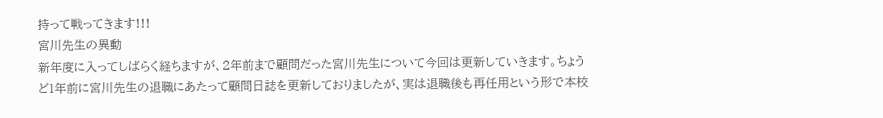持って戦ってきます!!!
宮川先生の異動
新年度に入ってしばらく経ちますが、2年前まで顧問だった宮川先生について今回は更新していきます。ちょうど1年前に宮川先生の退職にあたって顧問日誌を更新しておりましたが、実は退職後も再任用という形で本校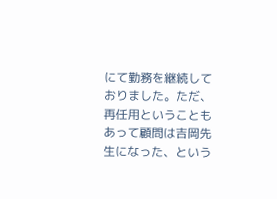にて勤務を継続しておりました。ただ、再任用ということもあって顧問は吉岡先生になった、という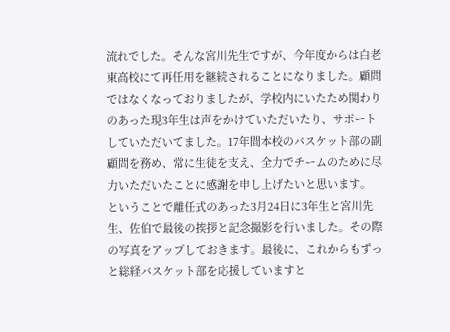流れでした。そんな宮川先生ですが、今年度からは白老東高校にて再任用を継続されることになりました。顧問ではなくなっておりましたが、学校内にいたため関わりのあった現3年生は声をかけていただいたり、サポートしていただいてました。17年間本校のバスケット部の副顧問を務め、常に生徒を支え、全力でチームのために尽力いただいたことに感謝を申し上げたいと思います。
ということで離任式のあった3月24日に3年生と宮川先生、佐伯で最後の挨拶と記念撮影を行いました。その際の写真をアップしておきます。最後に、これからもずっと総経バスケット部を応援していますと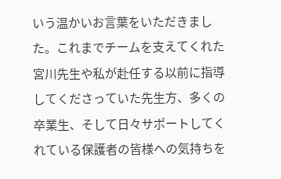いう温かいお言葉をいただきました。これまでチームを支えてくれた宮川先生や私が赴任する以前に指導してくださっていた先生方、多くの卒業生、そして日々サポートしてくれている保護者の皆様への気持ちを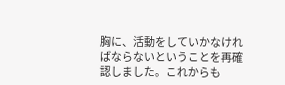胸に、活動をしていかなければならないということを再確認しました。これからも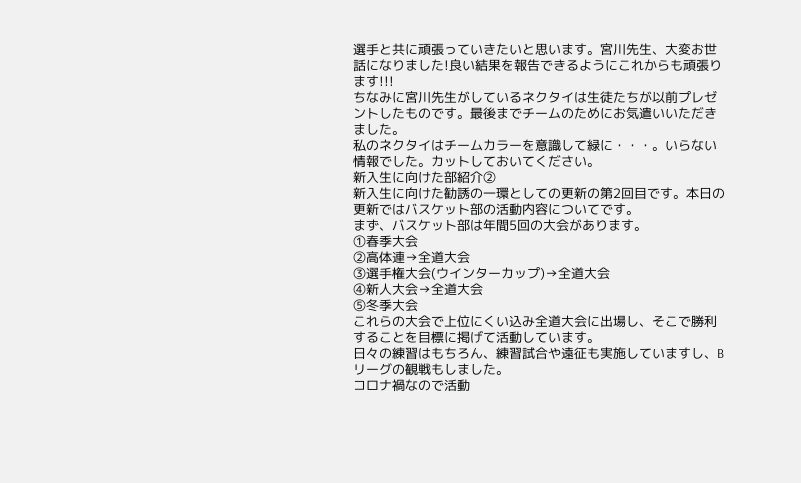選手と共に頑張っていきたいと思います。宮川先生、大変お世話になりました!良い結果を報告できるようにこれからも頑張ります!!!
ちなみに宮川先生がしているネクタイは生徒たちが以前プレゼントしたものです。最後までチームのためにお気遣いいただきました。
私のネクタイはチームカラーを意識して緑に・・・。いらない情報でした。カットしておいてください。
新入生に向けた部紹介②
新入生に向けた勧誘の一環としての更新の第2回目です。本日の更新ではバスケット部の活動内容についてです。
まず、バスケット部は年間5回の大会があります。
①春季大会
②高体連→全道大会
③選手権大会(ウインターカップ)→全道大会
④新人大会→全道大会
⑤冬季大会
これらの大会で上位にくい込み全道大会に出場し、そこで勝利することを目標に掲げて活動しています。
日々の練習はもちろん、練習試合や遠征も実施していますし、Bリーグの観戦もしました。
コロナ禍なので活動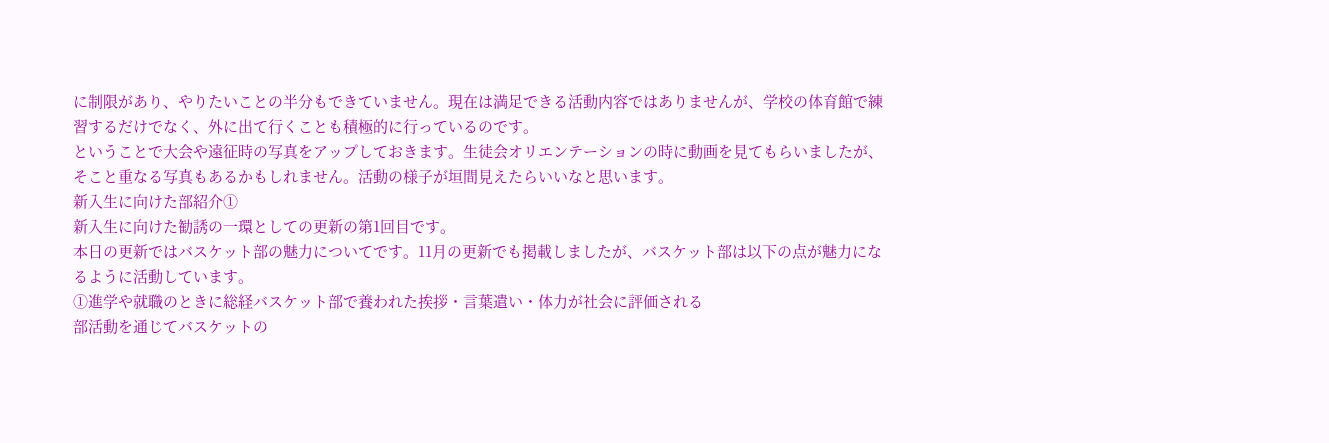に制限があり、やりたいことの半分もできていません。現在は満足できる活動内容ではありませんが、学校の体育館で練習するだけでなく、外に出て行くことも積極的に行っているのです。
ということで大会や遠征時の写真をアップしておきます。生徒会オリエンテーションの時に動画を見てもらいましたが、そこと重なる写真もあるかもしれません。活動の様子が垣間見えたらいいなと思います。
新入生に向けた部紹介①
新入生に向けた勧誘の一環としての更新の第1回目です。
本日の更新ではバスケット部の魅力についてです。11月の更新でも掲載しましたが、バスケット部は以下の点が魅力になるように活動しています。
①進学や就職のときに総経バスケット部で養われた挨拶・言葉遣い・体力が社会に評価される
部活動を通じてバスケットの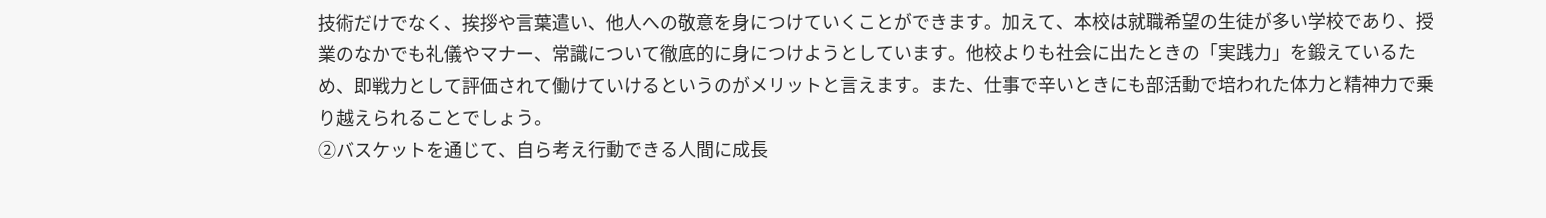技術だけでなく、挨拶や言葉遣い、他人への敬意を身につけていくことができます。加えて、本校は就職希望の生徒が多い学校であり、授業のなかでも礼儀やマナー、常識について徹底的に身につけようとしています。他校よりも社会に出たときの「実践力」を鍛えているため、即戦力として評価されて働けていけるというのがメリットと言えます。また、仕事で辛いときにも部活動で培われた体力と精神力で乗り越えられることでしょう。
②バスケットを通じて、自ら考え行動できる人間に成長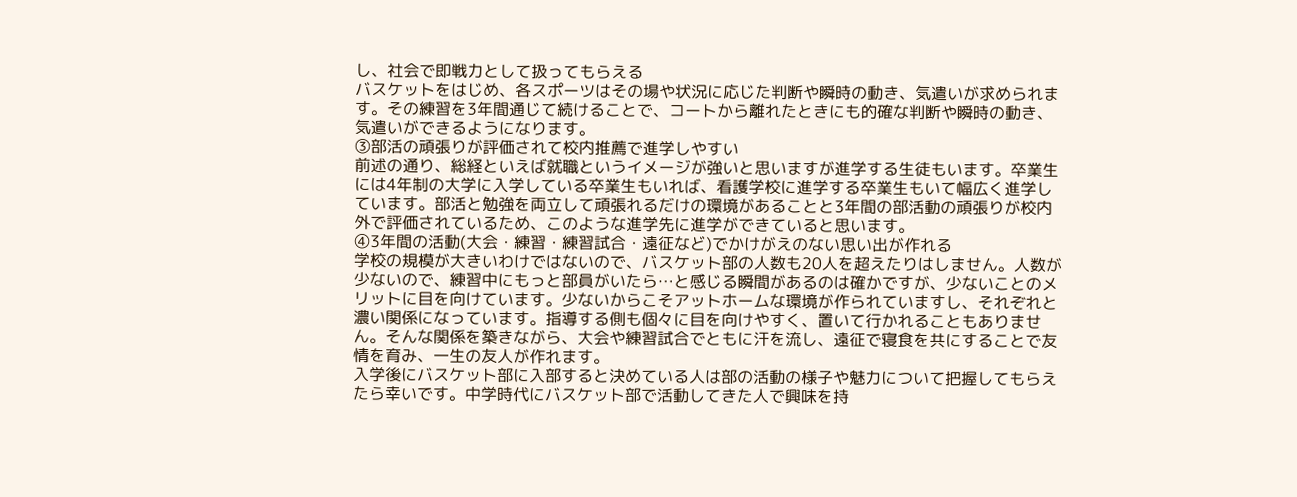し、社会で即戦力として扱ってもらえる
バスケットをはじめ、各スポーツはその場や状況に応じた判断や瞬時の動き、気遣いが求められます。その練習を3年間通じて続けることで、コートから離れたときにも的確な判断や瞬時の動き、気遣いができるようになります。
③部活の頑張りが評価されて校内推薦で進学しやすい
前述の通り、総経といえば就職というイメージが強いと思いますが進学する生徒もいます。卒業生には4年制の大学に入学している卒業生もいれば、看護学校に進学する卒業生もいて幅広く進学しています。部活と勉強を両立して頑張れるだけの環境があることと3年間の部活動の頑張りが校内外で評価されているため、このような進学先に進学ができていると思います。
④3年間の活動(大会・練習・練習試合・遠征など)でかけがえのない思い出が作れる
学校の規模が大きいわけではないので、バスケット部の人数も20人を超えたりはしません。人数が少ないので、練習中にもっと部員がいたら…と感じる瞬間があるのは確かですが、少ないことのメリットに目を向けています。少ないからこそアットホームな環境が作られていますし、それぞれと濃い関係になっています。指導する側も個々に目を向けやすく、置いて行かれることもありません。そんな関係を築きながら、大会や練習試合でともに汗を流し、遠征で寝食を共にすることで友情を育み、一生の友人が作れます。
入学後にバスケット部に入部すると決めている人は部の活動の様子や魅力について把握してもらえたら幸いです。中学時代にバスケット部で活動してきた人で興味を持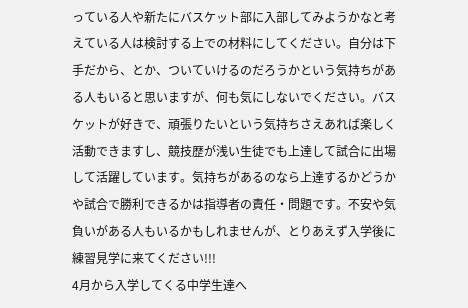っている人や新たにバスケット部に入部してみようかなと考えている人は検討する上での材料にしてください。自分は下手だから、とか、ついていけるのだろうかという気持ちがある人もいると思いますが、何も気にしないでください。バスケットが好きで、頑張りたいという気持ちさえあれば楽しく活動できますし、競技歴が浅い生徒でも上達して試合に出場して活躍しています。気持ちがあるのなら上達するかどうかや試合で勝利できるかは指導者の責任・問題です。不安や気負いがある人もいるかもしれませんが、とりあえず入学後に練習見学に来てください!!!
4月から入学してくる中学生達へ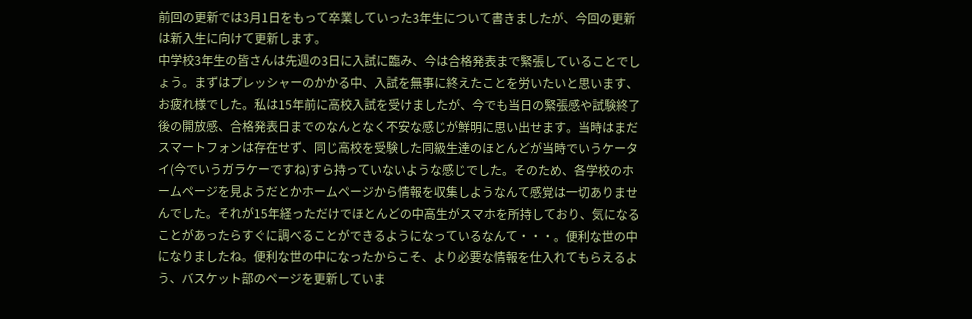前回の更新では3月1日をもって卒業していった3年生について書きましたが、今回の更新は新入生に向けて更新します。
中学校3年生の皆さんは先週の3日に入試に臨み、今は合格発表まで緊張していることでしょう。まずはプレッシャーのかかる中、入試を無事に終えたことを労いたいと思います、お疲れ様でした。私は15年前に高校入試を受けましたが、今でも当日の緊張感や試験終了後の開放感、合格発表日までのなんとなく不安な感じが鮮明に思い出せます。当時はまだスマートフォンは存在せず、同じ高校を受験した同級生達のほとんどが当時でいうケータイ(今でいうガラケーですね)すら持っていないような感じでした。そのため、各学校のホームページを見ようだとかホームページから情報を収集しようなんて感覚は一切ありませんでした。それが15年経っただけでほとんどの中高生がスマホを所持しており、気になることがあったらすぐに調べることができるようになっているなんて・・・。便利な世の中になりましたね。便利な世の中になったからこそ、より必要な情報を仕入れてもらえるよう、バスケット部のページを更新していま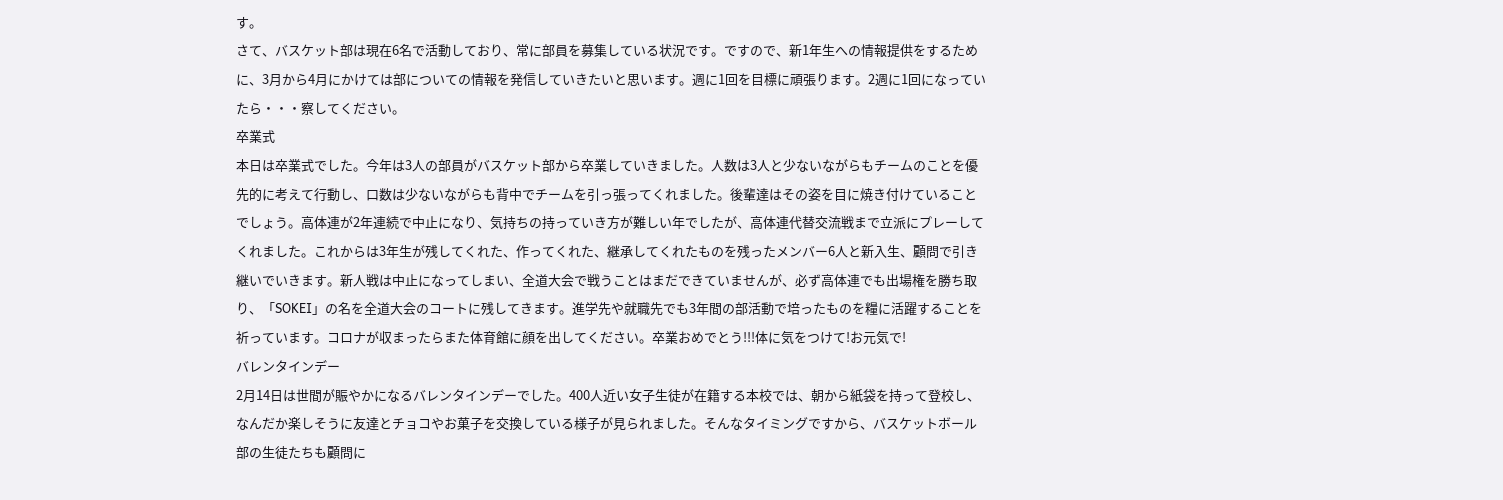す。
さて、バスケット部は現在6名で活動しており、常に部員を募集している状況です。ですので、新1年生への情報提供をするために、3月から4月にかけては部についての情報を発信していきたいと思います。週に1回を目標に頑張ります。2週に1回になっていたら・・・察してください。
卒業式
本日は卒業式でした。今年は3人の部員がバスケット部から卒業していきました。人数は3人と少ないながらもチームのことを優先的に考えて行動し、口数は少ないながらも背中でチームを引っ張ってくれました。後輩達はその姿を目に焼き付けていることでしょう。高体連が2年連続で中止になり、気持ちの持っていき方が難しい年でしたが、高体連代替交流戦まで立派にプレーしてくれました。これからは3年生が残してくれた、作ってくれた、継承してくれたものを残ったメンバー6人と新入生、顧問で引き継いでいきます。新人戦は中止になってしまい、全道大会で戦うことはまだできていませんが、必ず高体連でも出場権を勝ち取り、「SOKEI」の名を全道大会のコートに残してきます。進学先や就職先でも3年間の部活動で培ったものを糧に活躍することを祈っています。コロナが収まったらまた体育館に顔を出してください。卒業おめでとう!!!体に気をつけて!お元気で!
バレンタインデー
2月14日は世間が賑やかになるバレンタインデーでした。400人近い女子生徒が在籍する本校では、朝から紙袋を持って登校し、なんだか楽しそうに友達とチョコやお菓子を交換している様子が見られました。そんなタイミングですから、バスケットボール部の生徒たちも顧問に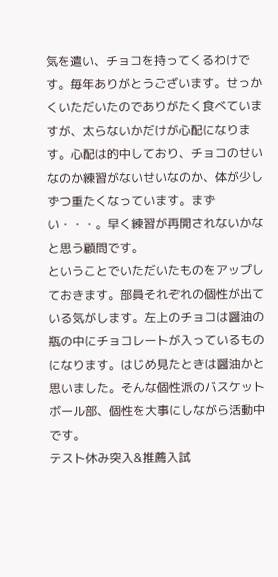気を遣い、チョコを持ってくるわけです。毎年ありがとうございます。せっかくいただいたのでありがたく食べていますが、太らないかだけが心配になります。心配は的中しており、チョコのせいなのか練習がないせいなのか、体が少しずつ重たくなっています。まずい・・・。早く練習が再開されないかなと思う顧問です。
ということでいただいたものをアップしておきます。部員それぞれの個性が出ている気がします。左上のチョコは醤油の瓶の中にチョコレートが入っているものになります。はじめ見たときは醤油かと思いました。そんな個性派のバスケットボール部、個性を大事にしながら活動中です。
テスト休み突入&推薦入試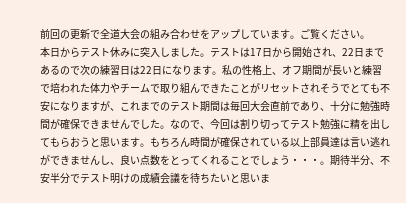前回の更新で全道大会の組み合わせをアップしています。ご覧ください。
本日からテスト休みに突入しました。テストは17日から開始され、22日まであるので次の練習日は22日になります。私の性格上、オフ期間が長いと練習で培われた体力やチームで取り組んできたことがリセットされそうでとても不安になりますが、これまでのテスト期間は毎回大会直前であり、十分に勉強時間が確保できませんでした。なので、今回は割り切ってテスト勉強に精を出してもらおうと思います。もちろん時間が確保されている以上部員達は言い逃れができませんし、良い点数をとってくれることでしょう・・・。期待半分、不安半分でテスト明けの成績会議を待ちたいと思いま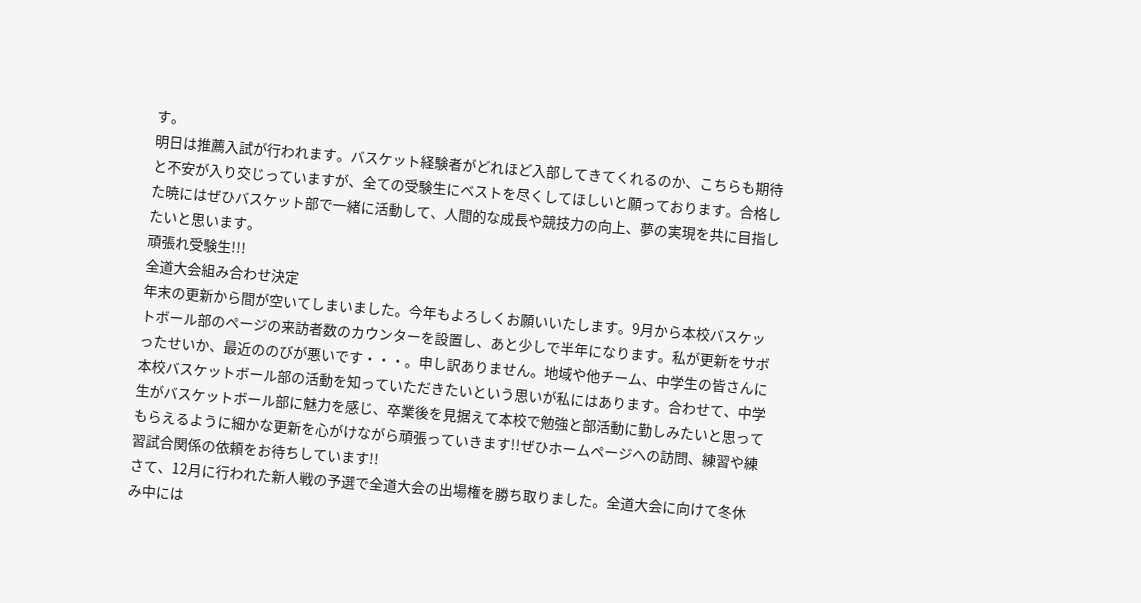す。
明日は推薦入試が行われます。バスケット経験者がどれほど入部してきてくれるのか、こちらも期待と不安が入り交じっていますが、全ての受験生にベストを尽くしてほしいと願っております。合格した暁にはぜひバスケット部で一緒に活動して、人間的な成長や競技力の向上、夢の実現を共に目指したいと思います。
頑張れ受験生!!!
全道大会組み合わせ決定
年末の更新から間が空いてしまいました。今年もよろしくお願いいたします。9月から本校バスケットボール部のページの来訪者数のカウンターを設置し、あと少しで半年になります。私が更新をサボったせいか、最近ののびが悪いです・・・。申し訳ありません。地域や他チーム、中学生の皆さんに本校バスケットボール部の活動を知っていただきたいという思いが私にはあります。合わせて、中学生がバスケットボール部に魅力を感じ、卒業後を見据えて本校で勉強と部活動に勤しみたいと思ってもらえるように細かな更新を心がけながら頑張っていきます!!ぜひホームページへの訪問、練習や練習試合関係の依頼をお待ちしています!!
さて、12月に行われた新人戦の予選で全道大会の出場権を勝ち取りました。全道大会に向けて冬休み中には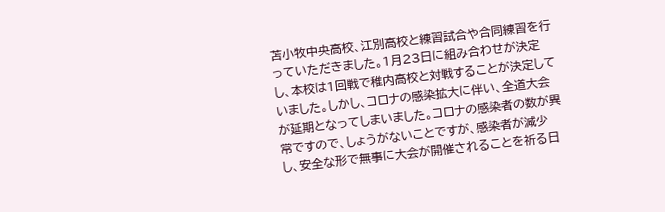苫小牧中央高校、江別高校と練習試合や合同練習を行っていただきました。1月23日に組み合わせが決定し、本校は1回戦で稚内高校と対戦することが決定していました。しかし、コロナの感染拡大に伴い、全道大会が延期となってしまいました。コロナの感染者の数が異常ですので、しょうがないことですが、感染者が減少し、安全な形で無事に大会が開催されることを祈る日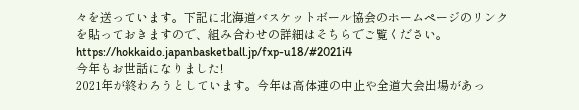々を送っています。下記に北海道バスケットボール協会のホームページのリンクを貼っておきますので、組み合わせの詳細はそちらでご覧ください。
https://hokkaido.japanbasketball.jp/fxp-u18/#2021i4
今年もお世話になりました!
2021年が終わろうとしています。今年は高体連の中止や全道大会出場があっ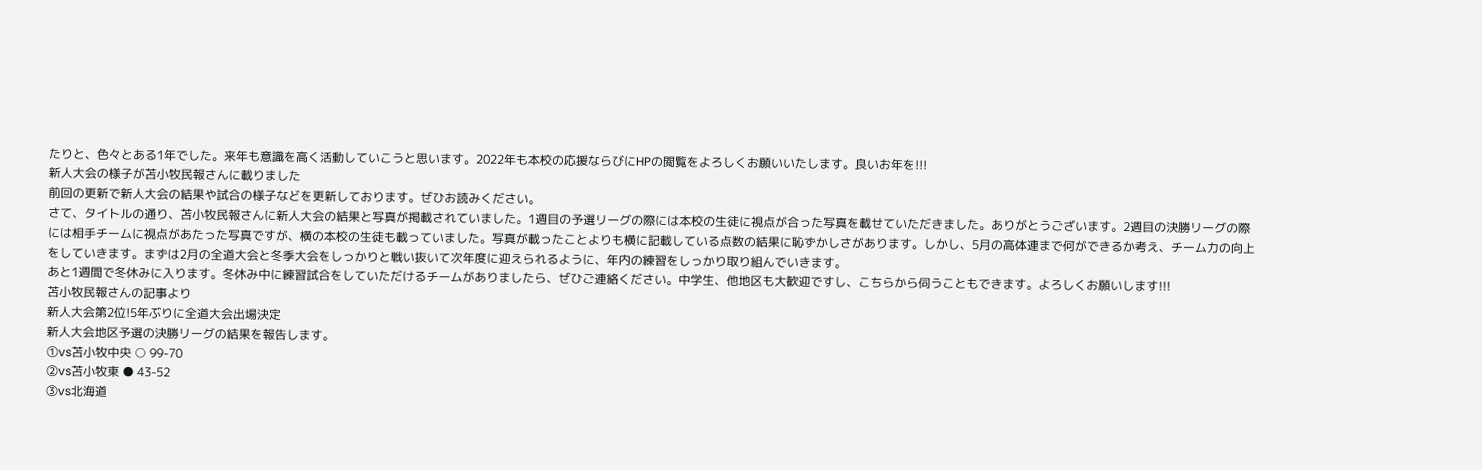たりと、色々とある1年でした。来年も意識を高く活動していこうと思います。2022年も本校の応援ならびにHPの閲覧をよろしくお願いいたします。良いお年を!!!
新人大会の様子が苫小牧民報さんに載りました
前回の更新で新人大会の結果や試合の様子などを更新しております。ぜひお読みください。
さて、タイトルの通り、苫小牧民報さんに新人大会の結果と写真が掲載されていました。1週目の予選リーグの際には本校の生徒に視点が合った写真を載せていただきました。ありがとうございます。2週目の決勝リーグの際には相手チームに視点があたった写真ですが、横の本校の生徒も載っていました。写真が載ったことよりも横に記載している点数の結果に恥ずかしさがあります。しかし、5月の高体連まで何ができるか考え、チーム力の向上をしていきます。まずは2月の全道大会と冬季大会をしっかりと戦い抜いて次年度に迎えられるように、年内の練習をしっかり取り組んでいきます。
あと1週間で冬休みに入ります。冬休み中に練習試合をしていただけるチームがありましたら、ぜひご連絡ください。中学生、他地区も大歓迎ですし、こちらから伺うこともできます。よろしくお願いします!!!
苫小牧民報さんの記事より
新人大会第2位!5年ぶりに全道大会出場決定
新人大会地区予選の決勝リーグの結果を報告します。
①vs苫小牧中央 ○ 99-70
②vs苫小牧東 ● 43-52
③vs北海道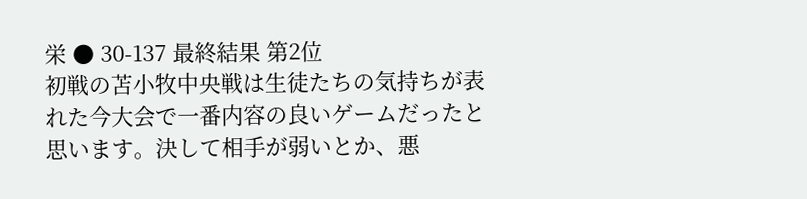栄 ● 30-137 最終結果 第2位
初戦の苫小牧中央戦は生徒たちの気持ちが表れた今大会で一番内容の良いゲームだったと思います。決して相手が弱いとか、悪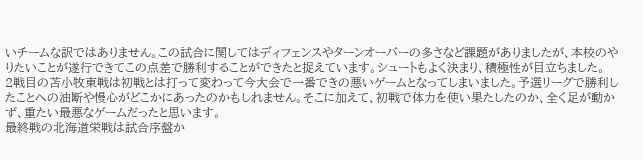いチームな訳ではありません。この試合に関してはディフェンスやターンオーバーの多さなど課題がありましたが、本校のやりたいことが遂行できてこの点差で勝利することができたと捉えています。シュートもよく決まり、積極性が目立ちました。
2戦目の苫小牧東戦は初戦とは打って変わって今大会で一番できの悪いゲームとなってしまいました。予選リーグで勝利したことへの油断や慢心がどこかにあったのかもしれません。そこに加えて、初戦で体力を使い果たしたのか、全く足が動かず、重たい最悪なゲームだったと思います。
最終戦の北海道栄戦は試合序盤か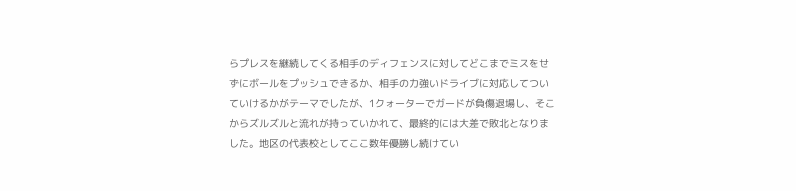らプレスを継続してくる相手のディフェンスに対してどこまでミスをせずにボールをプッシュできるか、相手の力強いドライブに対応してついていけるかがテーマでしたが、1クォーターでガードが負傷退場し、そこからズルズルと流れが持っていかれて、最終的には大差で敗北となりました。地区の代表校としてここ数年優勝し続けてい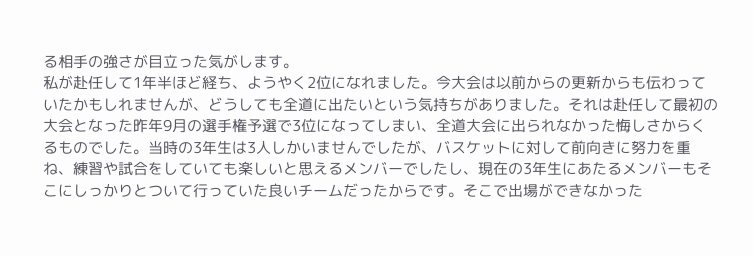る相手の強さが目立った気がします。
私が赴任して1年半ほど経ち、ようやく2位になれました。今大会は以前からの更新からも伝わっていたかもしれませんが、どうしても全道に出たいという気持ちがありました。それは赴任して最初の大会となった昨年9月の選手権予選で3位になってしまい、全道大会に出られなかった悔しさからくるものでした。当時の3年生は3人しかいませんでしたが、バスケットに対して前向きに努力を重ね、練習や試合をしていても楽しいと思えるメンバーでしたし、現在の3年生にあたるメンバーもそこにしっかりとついて行っていた良いチームだったからです。そこで出場ができなかった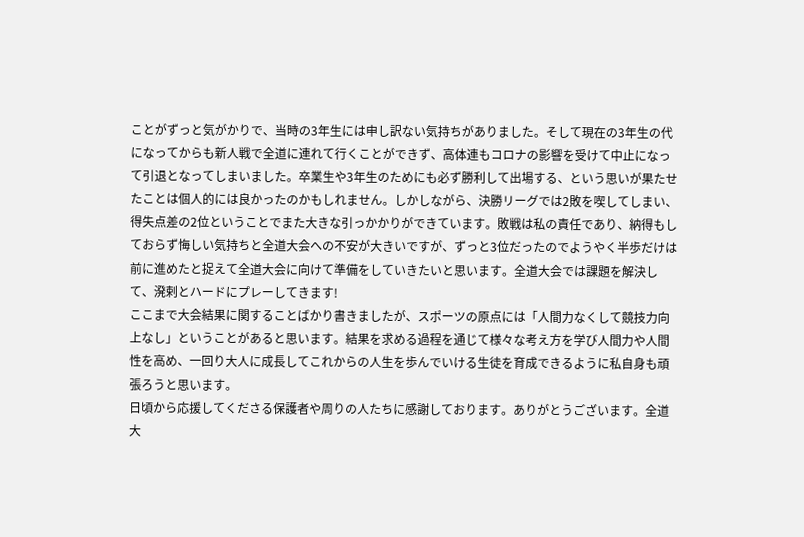ことがずっと気がかりで、当時の3年生には申し訳ない気持ちがありました。そして現在の3年生の代になってからも新人戦で全道に連れて行くことができず、高体連もコロナの影響を受けて中止になって引退となってしまいました。卒業生や3年生のためにも必ず勝利して出場する、という思いが果たせたことは個人的には良かったのかもしれません。しかしながら、決勝リーグでは2敗を喫してしまい、得失点差の2位ということでまた大きな引っかかりができています。敗戦は私の責任であり、納得もしておらず悔しい気持ちと全道大会への不安が大きいですが、ずっと3位だったのでようやく半歩だけは前に進めたと捉えて全道大会に向けて準備をしていきたいと思います。全道大会では課題を解決して、溌剌とハードにプレーしてきます!
ここまで大会結果に関することばかり書きましたが、スポーツの原点には「人間力なくして競技力向上なし」ということがあると思います。結果を求める過程を通じて様々な考え方を学び人間力や人間性を高め、一回り大人に成長してこれからの人生を歩んでいける生徒を育成できるように私自身も頑張ろうと思います。
日頃から応援してくださる保護者や周りの人たちに感謝しております。ありがとうございます。全道大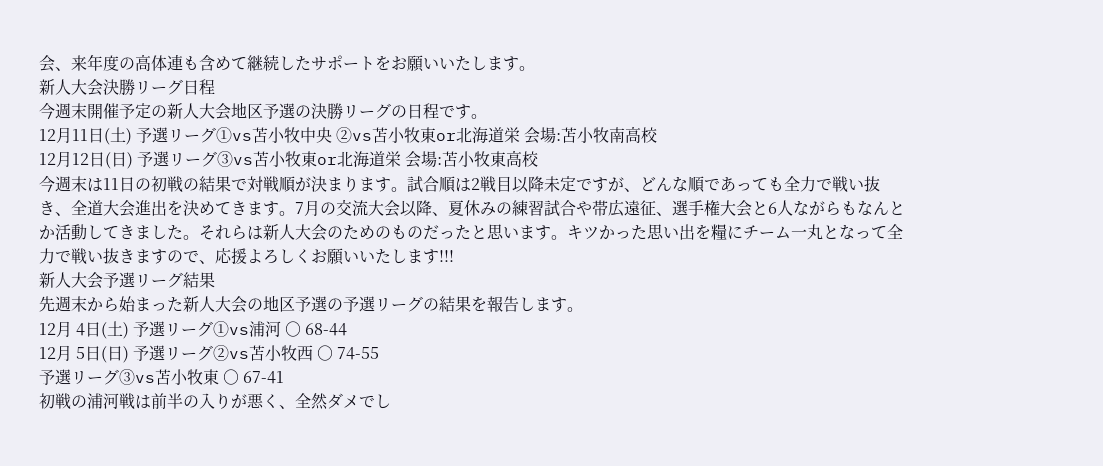会、来年度の高体連も含めて継続したサポートをお願いいたします。
新人大会決勝リーグ日程
今週末開催予定の新人大会地区予選の決勝リーグの日程です。
12月11日(土) 予選リーグ①vs苫小牧中央 ②vs苫小牧東or北海道栄 会場:苫小牧南高校
12月12日(日) 予選リーグ③vs苫小牧東or北海道栄 会場:苫小牧東高校
今週末は11日の初戦の結果で対戦順が決まります。試合順は2戦目以降未定ですが、どんな順であっても全力で戦い抜き、全道大会進出を決めてきます。7月の交流大会以降、夏休みの練習試合や帯広遠征、選手権大会と6人ながらもなんとか活動してきました。それらは新人大会のためのものだったと思います。キツかった思い出を糧にチーム一丸となって全力で戦い抜きますので、応援よろしくお願いいたします!!!
新人大会予選リーグ結果
先週末から始まった新人大会の地区予選の予選リーグの結果を報告します。
12月 4日(土) 予選リーグ①vs浦河 ○ 68-44
12月 5日(日) 予選リーグ②vs苫小牧西 ○ 74-55
予選リーグ③vs苫小牧東 ○ 67-41
初戦の浦河戦は前半の入りが悪く、全然ダメでし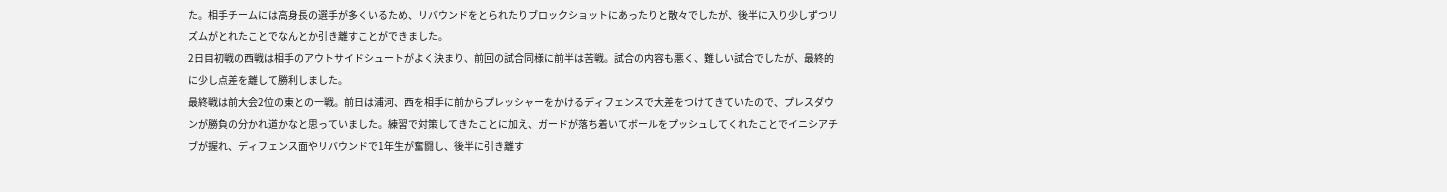た。相手チームには高身長の選手が多くいるため、リバウンドをとられたりブロックショットにあったりと散々でしたが、後半に入り少しずつリズムがとれたことでなんとか引き離すことができました。
2日目初戦の西戦は相手のアウトサイドシュートがよく決まり、前回の試合同様に前半は苦戦。試合の内容も悪く、難しい試合でしたが、最終的に少し点差を離して勝利しました。
最終戦は前大会2位の東との一戦。前日は浦河、西を相手に前からプレッシャーをかけるディフェンスで大差をつけてきていたので、プレスダウンが勝負の分かれ道かなと思っていました。練習で対策してきたことに加え、ガードが落ち着いてボールをプッシュしてくれたことでイニシアチブが握れ、ディフェンス面やリバウンドで1年生が奮闘し、後半に引き離す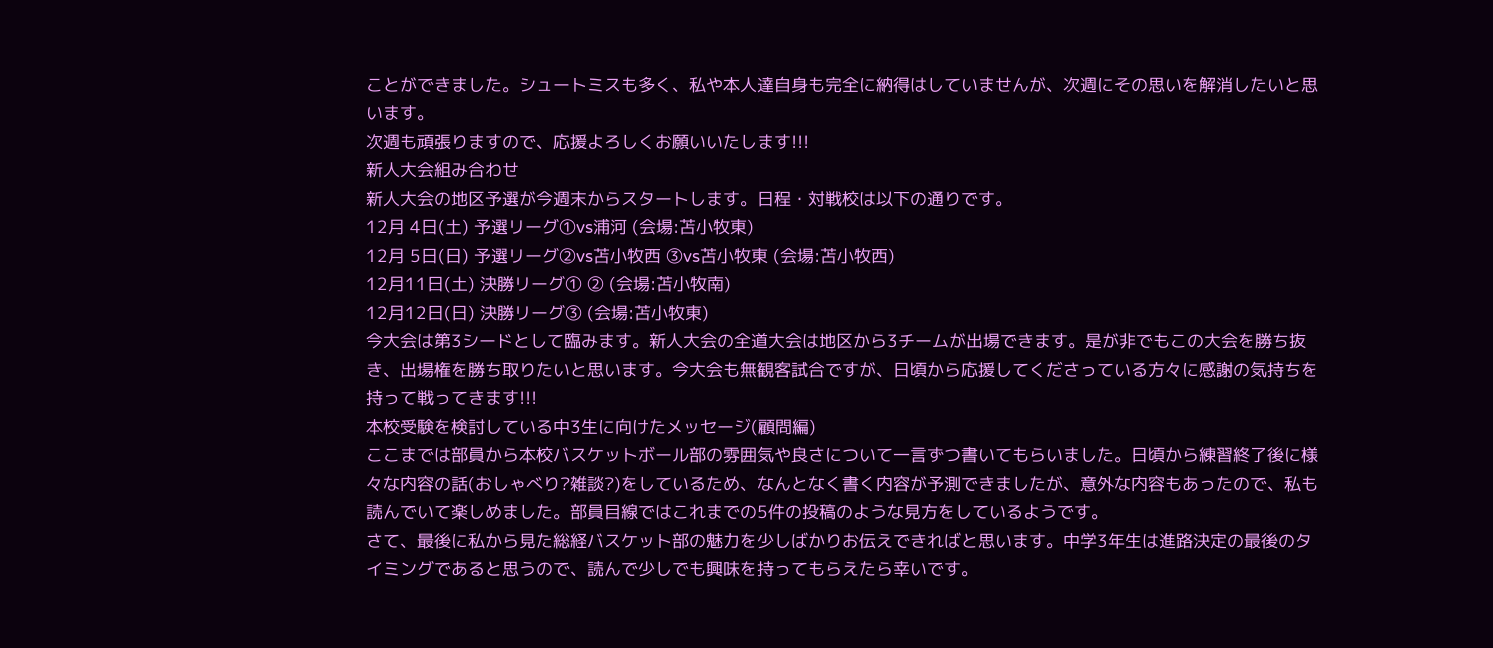ことができました。シュートミスも多く、私や本人達自身も完全に納得はしていませんが、次週にその思いを解消したいと思います。
次週も頑張りますので、応援よろしくお願いいたします!!!
新人大会組み合わせ
新人大会の地区予選が今週末からスタートします。日程・対戦校は以下の通りです。
12月 4日(土) 予選リーグ①vs浦河 (会場:苫小牧東)
12月 5日(日) 予選リーグ②vs苫小牧西 ③vs苫小牧東 (会場:苫小牧西)
12月11日(土) 決勝リーグ① ② (会場:苫小牧南)
12月12日(日) 決勝リーグ③ (会場:苫小牧東)
今大会は第3シードとして臨みます。新人大会の全道大会は地区から3チームが出場できます。是が非でもこの大会を勝ち抜き、出場権を勝ち取りたいと思います。今大会も無観客試合ですが、日頃から応援してくださっている方々に感謝の気持ちを持って戦ってきます!!!
本校受験を検討している中3生に向けたメッセージ(顧問編)
ここまでは部員から本校バスケットボール部の雰囲気や良さについて一言ずつ書いてもらいました。日頃から練習終了後に様々な内容の話(おしゃべり?雑談?)をしているため、なんとなく書く内容が予測できましたが、意外な内容もあったので、私も読んでいて楽しめました。部員目線ではこれまでの5件の投稿のような見方をしているようです。
さて、最後に私から見た総経バスケット部の魅力を少しばかりお伝えできればと思います。中学3年生は進路決定の最後のタイミングであると思うので、読んで少しでも興味を持ってもらえたら幸いです。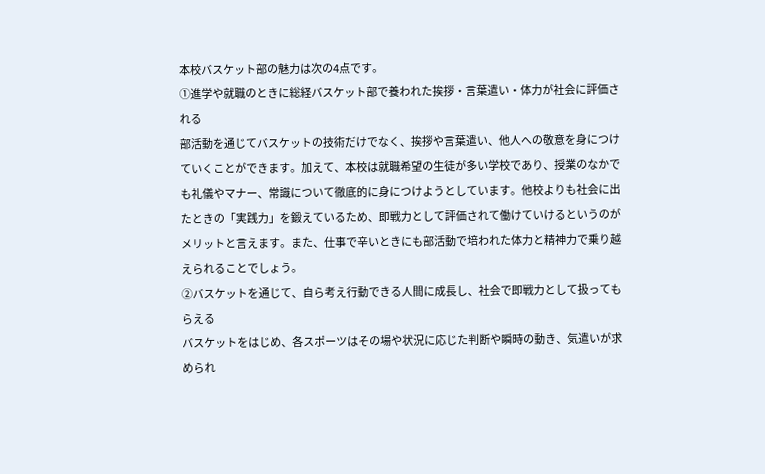本校バスケット部の魅力は次の4点です。
①進学や就職のときに総経バスケット部で養われた挨拶・言葉遣い・体力が社会に評価される
部活動を通じてバスケットの技術だけでなく、挨拶や言葉遣い、他人への敬意を身につけていくことができます。加えて、本校は就職希望の生徒が多い学校であり、授業のなかでも礼儀やマナー、常識について徹底的に身につけようとしています。他校よりも社会に出たときの「実践力」を鍛えているため、即戦力として評価されて働けていけるというのがメリットと言えます。また、仕事で辛いときにも部活動で培われた体力と精神力で乗り越えられることでしょう。
②バスケットを通じて、自ら考え行動できる人間に成長し、社会で即戦力として扱ってもらえる
バスケットをはじめ、各スポーツはその場や状況に応じた判断や瞬時の動き、気遣いが求められ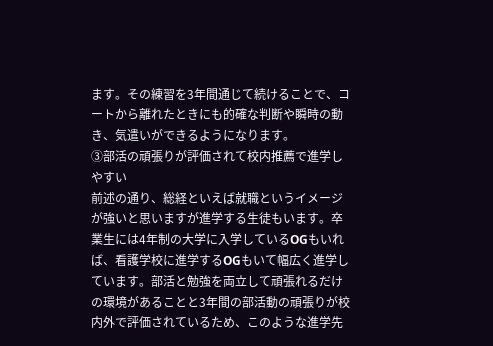ます。その練習を3年間通じて続けることで、コートから離れたときにも的確な判断や瞬時の動き、気遣いができるようになります。
③部活の頑張りが評価されて校内推薦で進学しやすい
前述の通り、総経といえば就職というイメージが強いと思いますが進学する生徒もいます。卒業生には4年制の大学に入学しているOGもいれば、看護学校に進学するOGもいて幅広く進学しています。部活と勉強を両立して頑張れるだけの環境があることと3年間の部活動の頑張りが校内外で評価されているため、このような進学先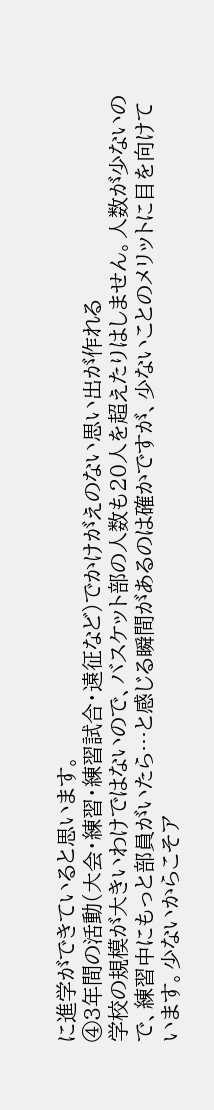に進学ができていると思います。
④3年間の活動(大会・練習・練習試合・遠征など)でかけがえのない思い出が作れる
学校の規模が大きいわけではないので、バスケット部の人数も20人を超えたりはしません。人数が少ないので、練習中にもっと部員がいたら…と感じる瞬間があるのは確かですが、少ないことのメリットに目を向けています。少ないからこそア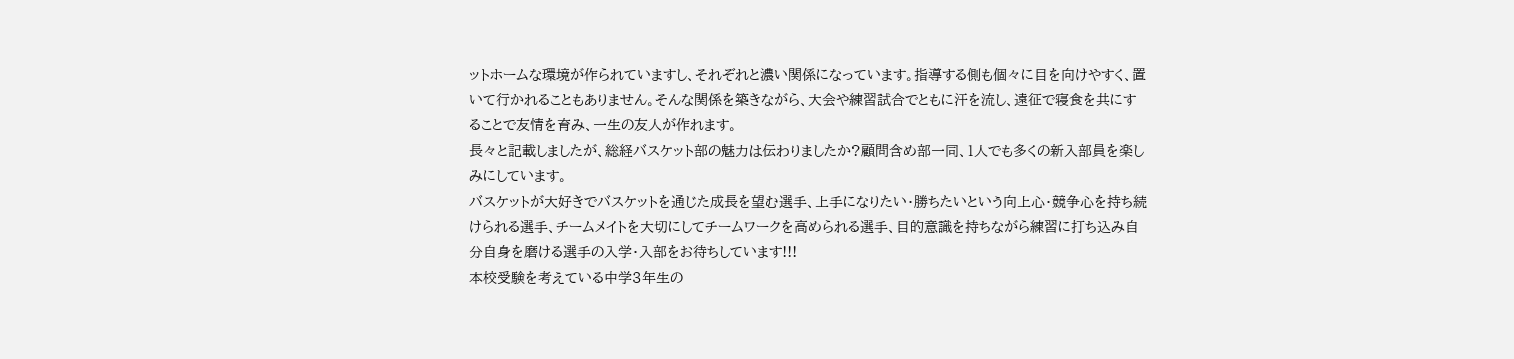ットホームな環境が作られていますし、それぞれと濃い関係になっています。指導する側も個々に目を向けやすく、置いて行かれることもありません。そんな関係を築きながら、大会や練習試合でともに汗を流し、遠征で寝食を共にすることで友情を育み、一生の友人が作れます。
長々と記載しましたが、総経バスケット部の魅力は伝わりましたか?顧問含め部一同、1人でも多くの新入部員を楽しみにしています。
バスケットが大好きでバスケットを通じた成長を望む選手、上手になりたい・勝ちたいという向上心・競争心を持ち続けられる選手、チームメイトを大切にしてチームワークを高められる選手、目的意識を持ちながら練習に打ち込み自分自身を磨ける選手の入学・入部をお待ちしています!!!
本校受験を考えている中学3年生の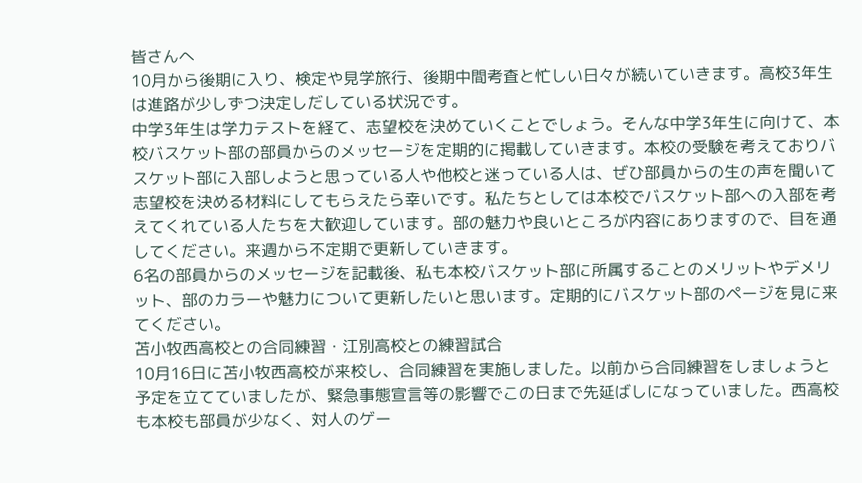皆さんへ
10月から後期に入り、検定や見学旅行、後期中間考査と忙しい日々が続いていきます。高校3年生は進路が少しずつ決定しだしている状況です。
中学3年生は学力テストを経て、志望校を決めていくことでしょう。そんな中学3年生に向けて、本校バスケット部の部員からのメッセージを定期的に掲載していきます。本校の受験を考えておりバスケット部に入部しようと思っている人や他校と迷っている人は、ぜひ部員からの生の声を聞いて志望校を決める材料にしてもらえたら幸いです。私たちとしては本校でバスケット部への入部を考えてくれている人たちを大歓迎しています。部の魅力や良いところが内容にありますので、目を通してください。来週から不定期で更新していきます。
6名の部員からのメッセージを記載後、私も本校バスケット部に所属することのメリットやデメリット、部のカラーや魅力について更新したいと思います。定期的にバスケット部のページを見に来てください。
苫小牧西高校との合同練習・江別高校との練習試合
10月16日に苫小牧西高校が来校し、合同練習を実施しました。以前から合同練習をしましょうと予定を立てていましたが、緊急事態宣言等の影響でこの日まで先延ばしになっていました。西高校も本校も部員が少なく、対人のゲー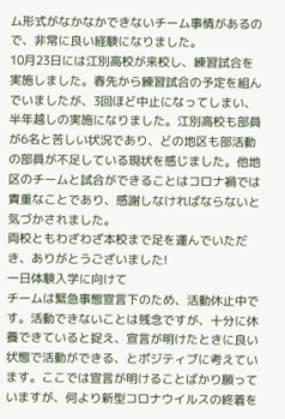ム形式がなかなかできないチーム事情があるので、非常に良い経験になりました。
10月23日には江別高校が来校し、練習試合を実施しました。春先から練習試合の予定を組んでいましたが、3回ほど中止になってしまい、半年越しの実施になりました。江別高校も部員が6名と苦しい状況であり、どの地区も部活動の部員が不足している現状を感じました。他地区のチームと試合ができることはコロナ禍では貴重なことであり、感謝しなければならないと気づかされました。
両校ともわざわざ本校まで足を運んでいただき、ありがとうございました!
一日体験入学に向けて
チームは緊急事態宣言下のため、活動休止中です。活動できないことは残念ですが、十分に休養できていると捉え、宣言が明けたときに良い状態で活動ができる、とポジティブに考えています。ここでは宣言が明けることばかり願っていますが、何より新型コロナウイルスの終着を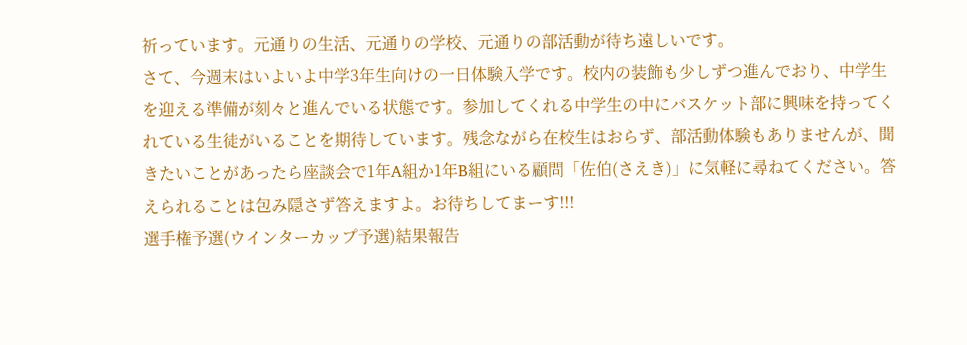祈っています。元通りの生活、元通りの学校、元通りの部活動が待ち遠しいです。
さて、今週末はいよいよ中学3年生向けの一日体験入学です。校内の装飾も少しずつ進んでおり、中学生を迎える準備が刻々と進んでいる状態です。参加してくれる中学生の中にバスケット部に興味を持ってくれている生徒がいることを期待しています。残念ながら在校生はおらず、部活動体験もありませんが、聞きたいことがあったら座談会で1年A組か1年B組にいる顧問「佐伯(さえき)」に気軽に尋ねてください。答えられることは包み隠さず答えますよ。お待ちしてまーす!!!
選手権予選(ウインターカップ予選)結果報告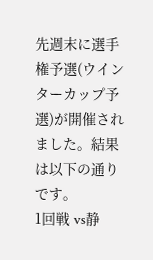先週末に選手権予選(ウインターカップ予選)が開催されました。結果は以下の通りです。
1回戦 vs静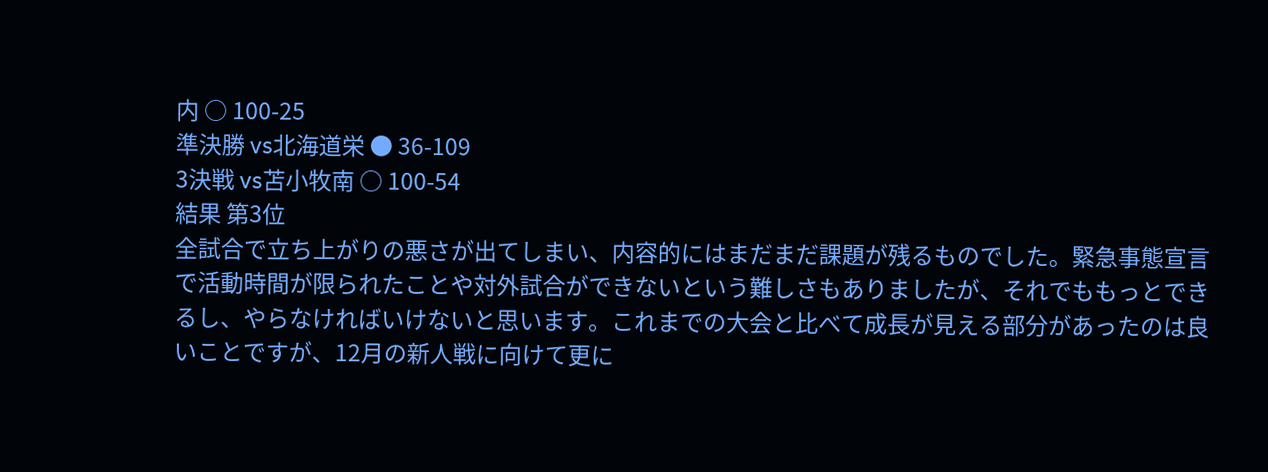内 ○ 100-25
準決勝 vs北海道栄 ● 36-109
3決戦 vs苫小牧南 ○ 100-54
結果 第3位
全試合で立ち上がりの悪さが出てしまい、内容的にはまだまだ課題が残るものでした。緊急事態宣言で活動時間が限られたことや対外試合ができないという難しさもありましたが、それでももっとできるし、やらなければいけないと思います。これまでの大会と比べて成長が見える部分があったのは良いことですが、12月の新人戦に向けて更に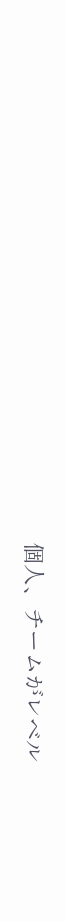個人、チームがレベル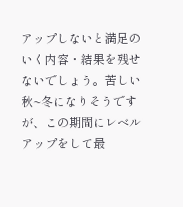アップしないと満足のいく内容・結果を残せないでしょう。苦しい秋~冬になりそうですが、この期間にレベルアップをして最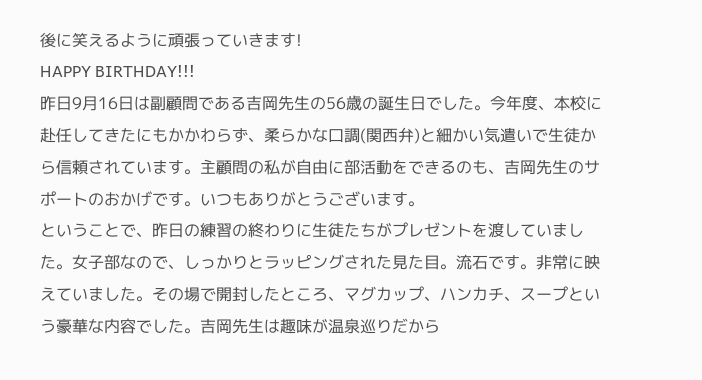後に笑えるように頑張っていきます!
HAPPY BIRTHDAY!!!
昨日9月16日は副顧問である吉岡先生の56歳の誕生日でした。今年度、本校に赴任してきたにもかかわらず、柔らかな口調(関西弁)と細かい気遣いで生徒から信頼されています。主顧問の私が自由に部活動をできるのも、吉岡先生のサポートのおかげです。いつもありがとうございます。
ということで、昨日の練習の終わりに生徒たちがプレゼントを渡していました。女子部なので、しっかりとラッピングされた見た目。流石です。非常に映えていました。その場で開封したところ、マグカップ、ハンカチ、スープという豪華な内容でした。吉岡先生は趣味が温泉巡りだから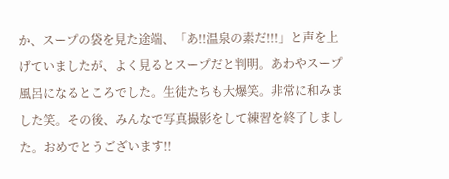か、スープの袋を見た途端、「あ!!温泉の素だ!!!」と声を上げていましたが、よく見るとスープだと判明。あわやスープ風呂になるところでした。生徒たちも大爆笑。非常に和みました笑。その後、みんなで写真撮影をして練習を終了しました。おめでとうございます!!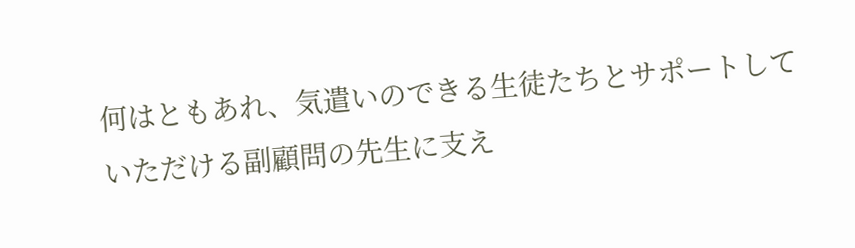何はともあれ、気遣いのできる生徒たちとサポートしていただける副顧問の先生に支え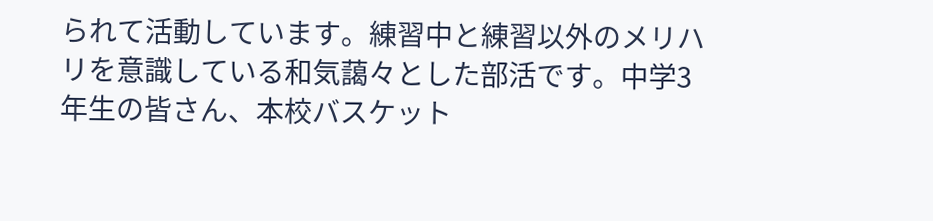られて活動しています。練習中と練習以外のメリハリを意識している和気藹々とした部活です。中学3年生の皆さん、本校バスケット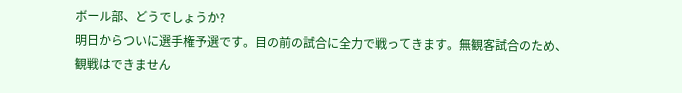ボール部、どうでしょうか?
明日からついに選手権予選です。目の前の試合に全力で戦ってきます。無観客試合のため、観戦はできません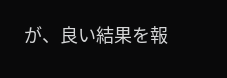が、良い結果を報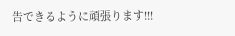告できるように頑張ります!!!